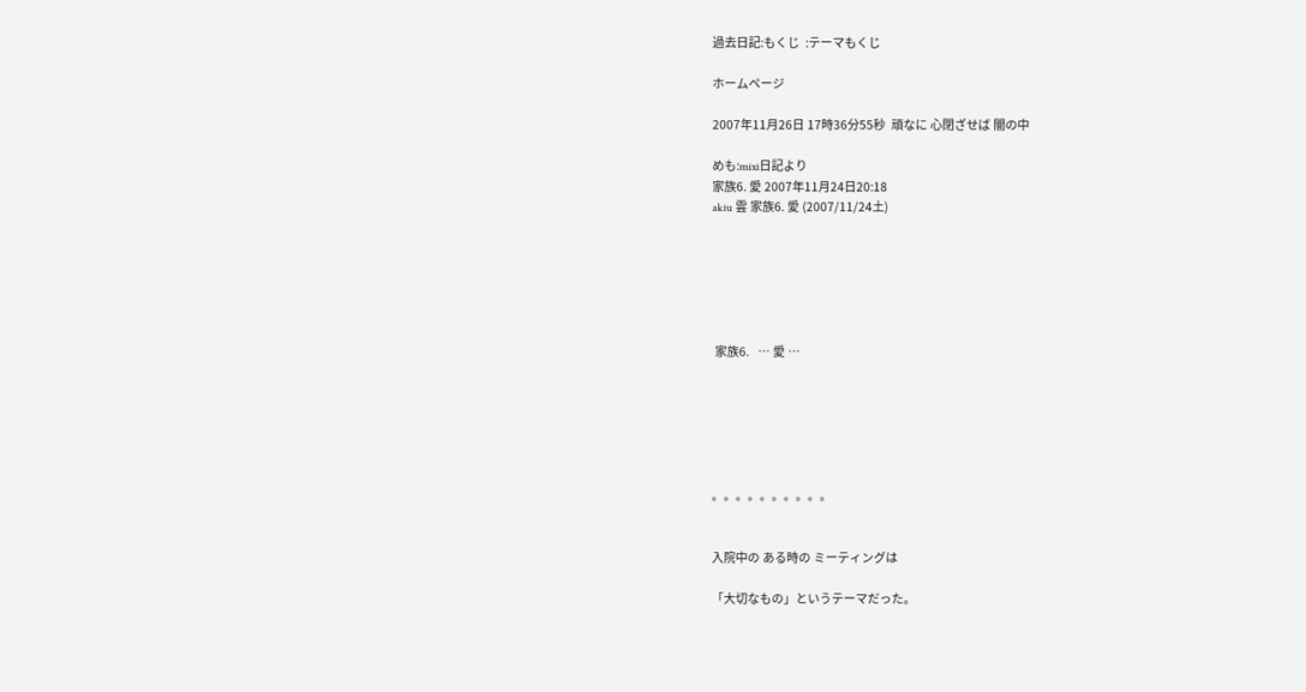過去日記:もくじ  :テーマもくじ

ホームページ

2007年11月26日 17時36分55秒  頑なに 心閉ざせば 闇の中

めも:mixi日記より
家族6. 愛 2007年11月24日20:18
akiu 雲 家族6. 愛 (2007/11/24土)






 家族6.   … 愛 …






。。。。。。。。。。


入院中の ある時の ミーティングは

「大切なもの」というテーマだった。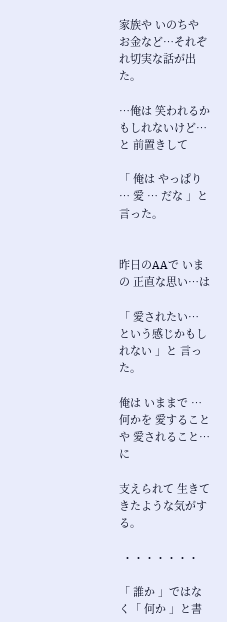家族や いのちや お金など…それぞれ切実な話が出た。

…俺は 笑われるかもしれないけど…と 前置きして

「 俺は やっぱり … 愛 … だな 」と 言った。


昨日のAAで いまの 正直な思い…は

「 愛されたい… という感じかもしれない 」と 言った。

俺は いままで … 何かを 愛することや 愛されること…に

支えられて 生きてきたような気がする。

 ・・・・・・・

「 誰か 」ではなく「 何か 」と書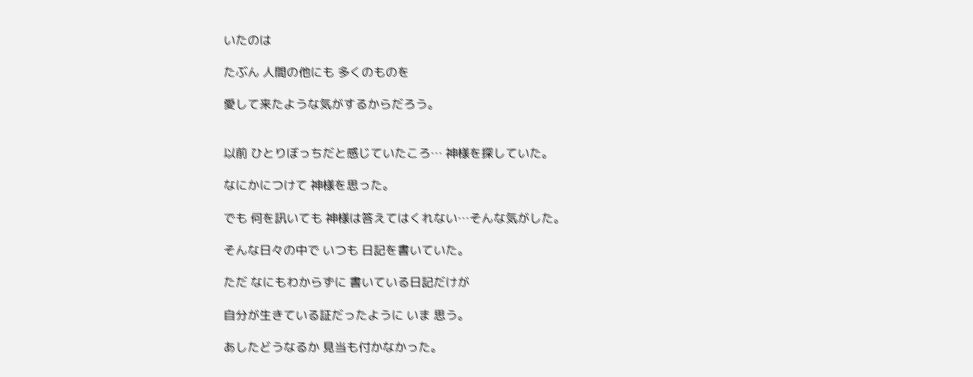いたのは

たぶん 人間の他にも 多くのものを

愛して来たような気がするからだろう。


以前 ひとりぼっちだと感じていたころ… 神様を探していた。

なにかにつけて 神様を思った。

でも 何を訊いても 神様は答えてはくれない…そんな気がした。

そんな日々の中で いつも 日記を書いていた。

ただ なにもわからずに 書いている日記だけが

自分が生きている証だったように いま 思う。

あしたどうなるか 見当も付かなかった。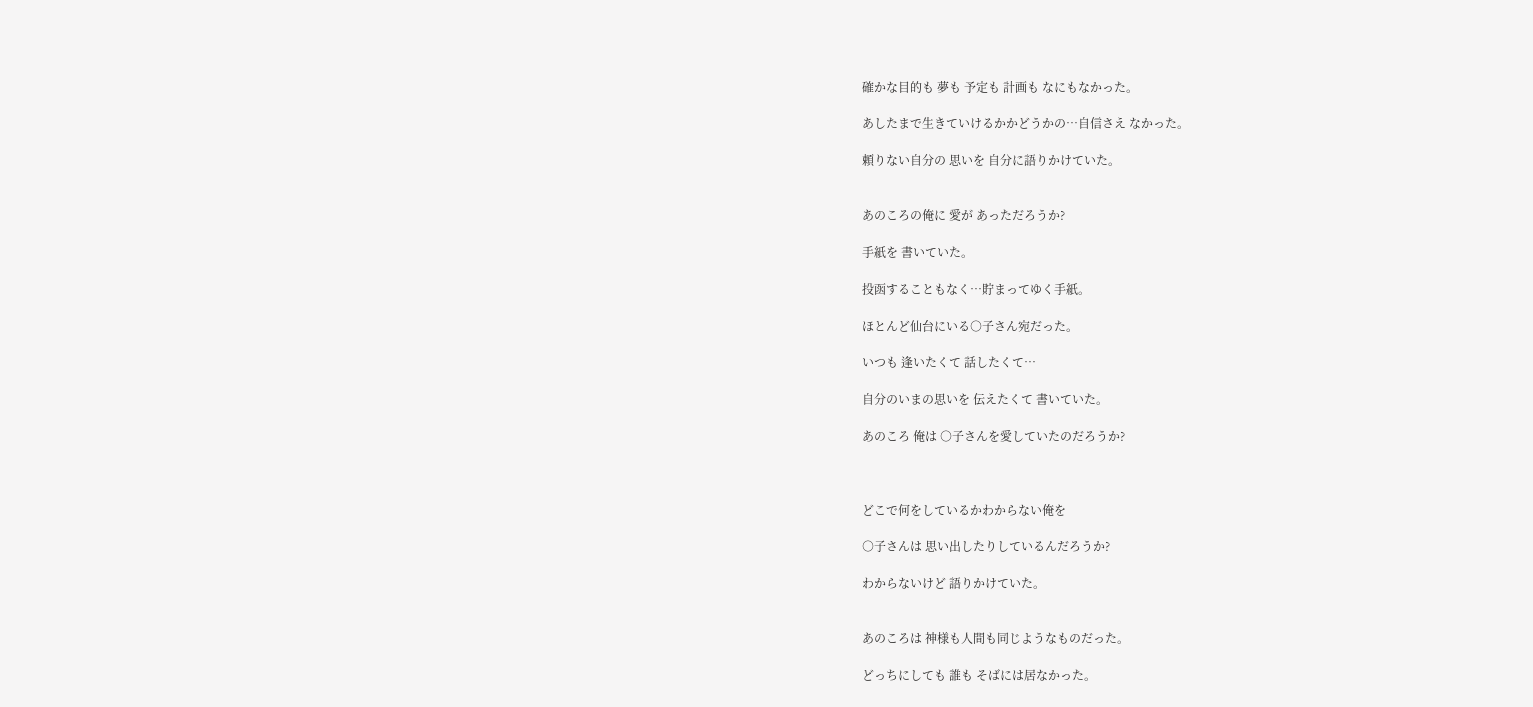確かな目的も 夢も 予定も 計画も なにもなかった。

あしたまで生きていけるかかどうかの…自信さえ なかった。

頼りない自分の 思いを 自分に語りかけていた。


あのころの俺に 愛が あっただろうか?

手紙を 書いていた。

投函することもなく…貯まってゆく手紙。

ほとんど仙台にいる○子さん宛だった。

いつも 逢いたくて 話したくて…

自分のいまの思いを 伝えたくて 書いていた。

あのころ 俺は ○子さんを愛していたのだろうか?



どこで何をしているかわからない俺を

○子さんは 思い出したりしているんだろうか?

わからないけど 語りかけていた。


あのころは 神様も人間も同じようなものだった。

どっちにしても 誰も そばには居なかった。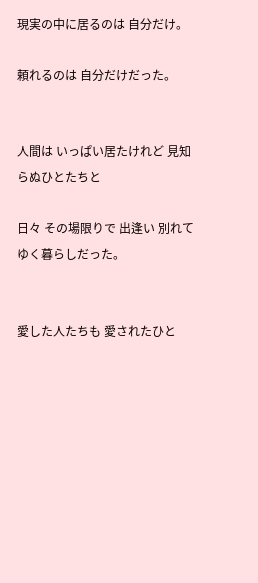現実の中に居るのは 自分だけ。

頼れるのは 自分だけだった。


人間は いっぱい居たけれど 見知らぬひとたちと

日々 その場限りで 出逢い 別れてゆく暮らしだった。


愛した人たちも 愛されたひと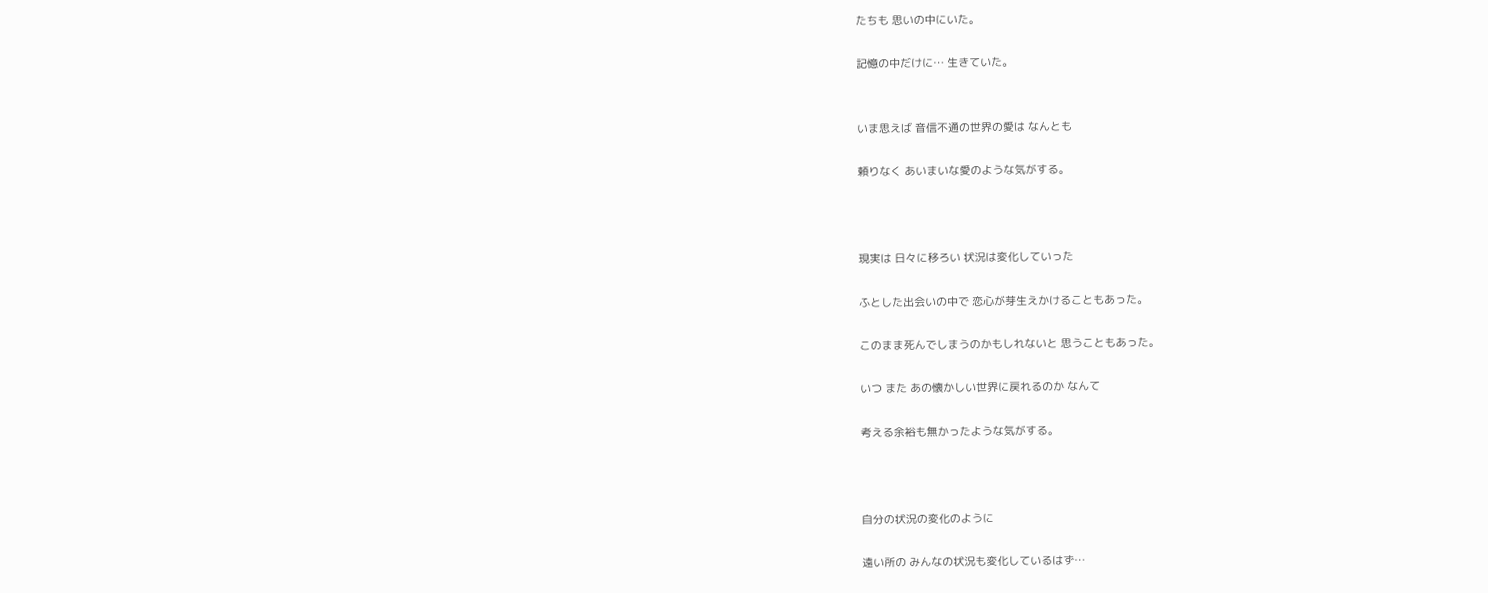たちも 思いの中にいた。

記憶の中だけに… 生きていた。


いま思えば 音信不通の世界の愛は なんとも

頼りなく あいまいな愛のような気がする。



現実は 日々に移ろい 状況は変化していった

ふとした出会いの中で 恋心が芽生えかけることもあった。

このまま死んでしまうのかもしれないと 思うこともあった。

いつ また あの懐かしい世界に戻れるのか なんて

考える余裕も無かったような気がする。



自分の状況の変化のように

遠い所の みんなの状況も変化しているはず…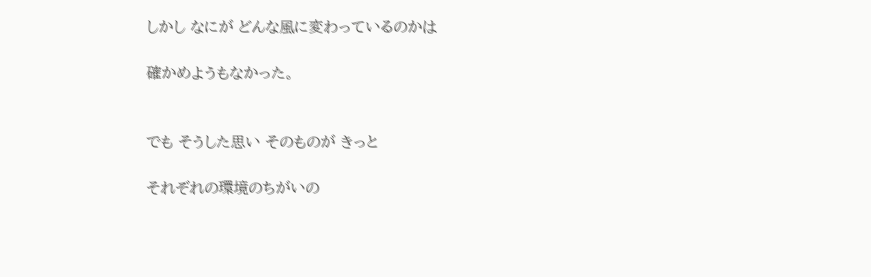しかし なにが どんな風に変わっているのかは

確かめようもなかった。


でも そうした思い そのものが きっと

それぞれの環境のちがいの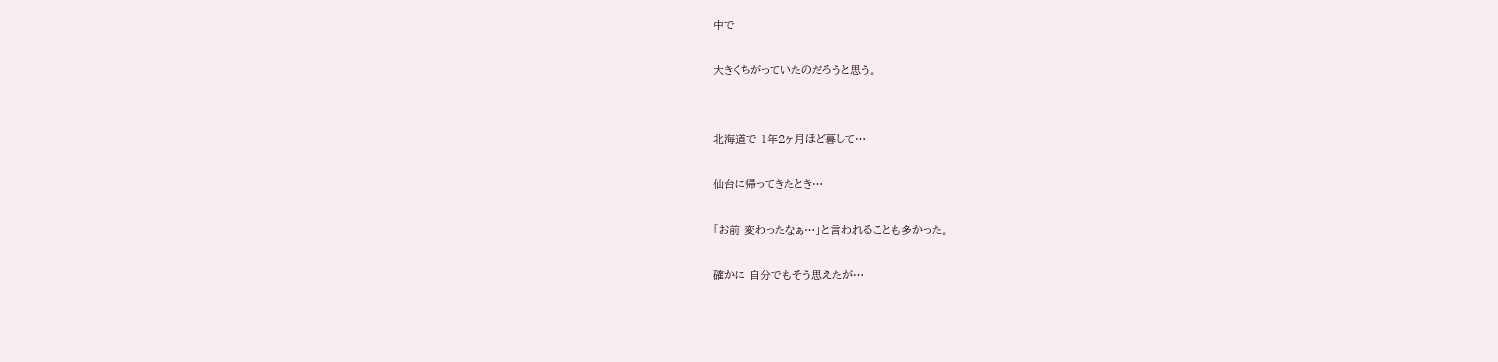中で

大きくちがっていたのだろうと思う。


北海道で 1年2ヶ月ほど暮して…

仙台に帰ってきたとき…

「お前 変わったなぁ…」と言われることも多かった。

確かに 自分でもそう思えたが…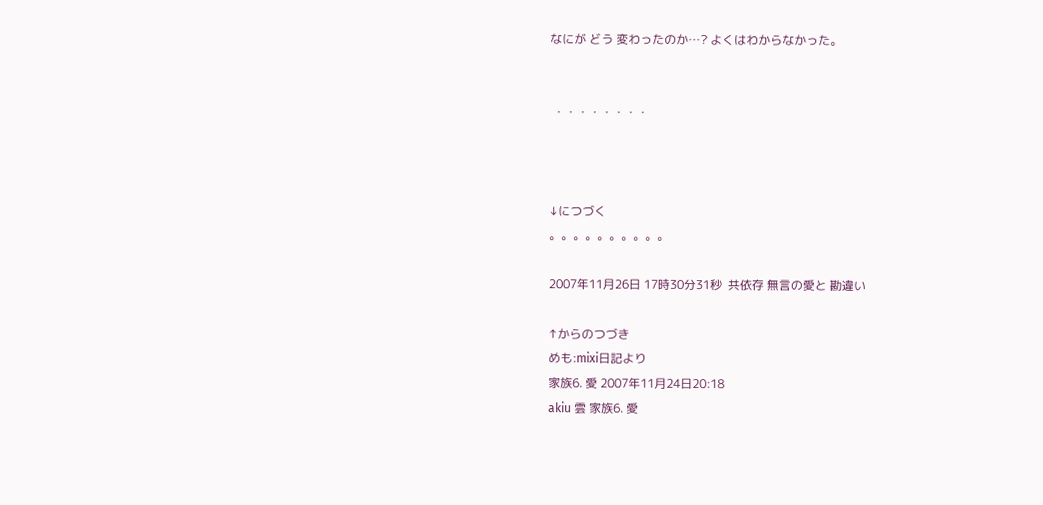なにが どう 変わったのか…? よくはわからなかった。


 ・・・・・・・・



↓につづく
。。。。。。。。。。

2007年11月26日 17時30分31秒  共依存 無言の愛と 勘違い

↑からのつづき
めも:mixi日記より
家族6. 愛 2007年11月24日20:18
akiu 雲 家族6. 愛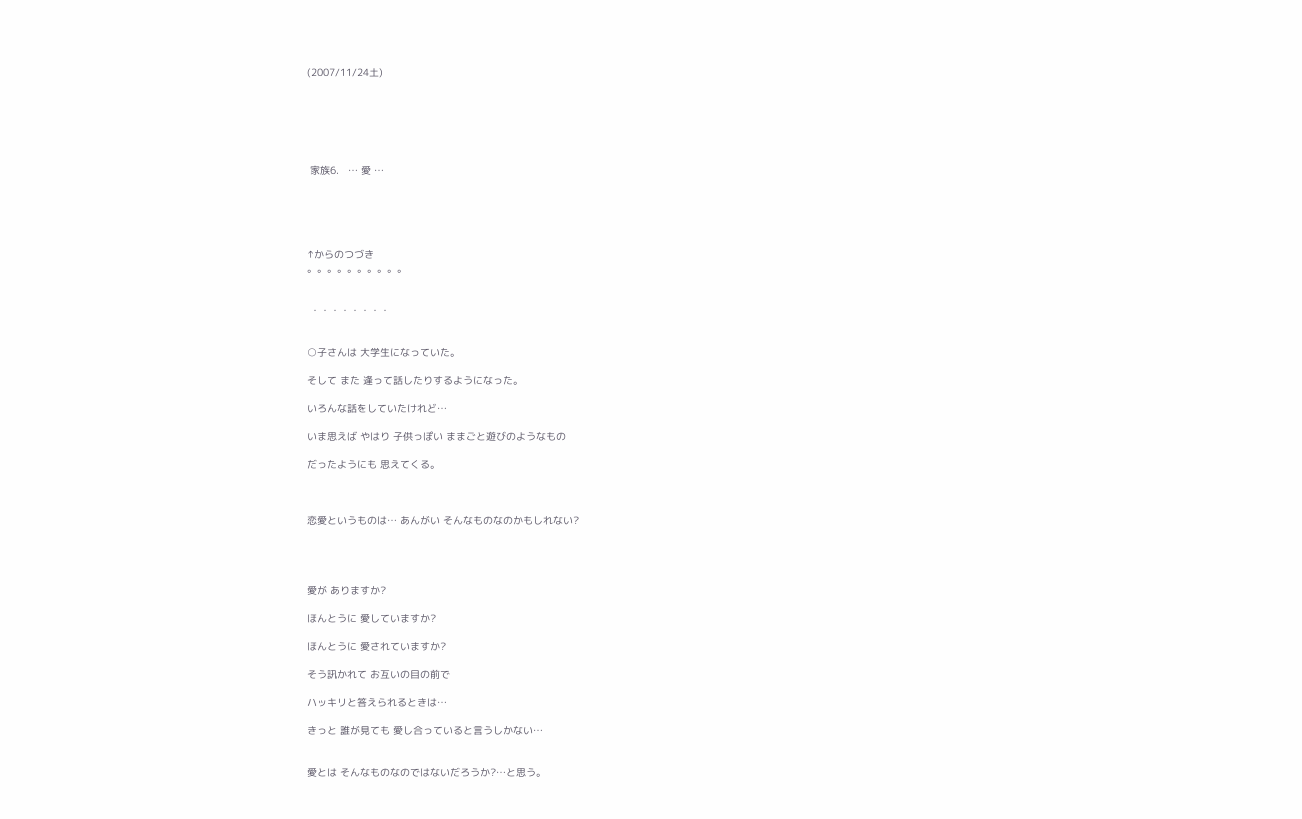(2007/11/24土)






 家族6.   … 愛 …





↑からのつづき
。。。。。。。。。。


 ・・・・・・・・


○子さんは 大学生になっていた。

そして また 逢って話したりするようになった。

いろんな話をしていたけれど…

いま思えば やはり 子供っぽい ままごと遊びのようなもの

だったようにも 思えてくる。



恋愛というものは… あんがい そんなものなのかもしれない?




愛が ありますか?

ほんとうに 愛していますか?

ほんとうに 愛されていますか?

そう訊かれて お互いの目の前で

ハッキリと答えられるときは…

きっと 誰が見ても 愛し合っていると言うしかない…


愛とは そんなものなのではないだろうか?…と思う。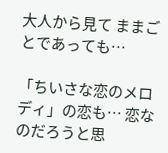大人から見て ままごとであっても…

「ちいさな恋のメロディ」の恋も… 恋なのだろうと思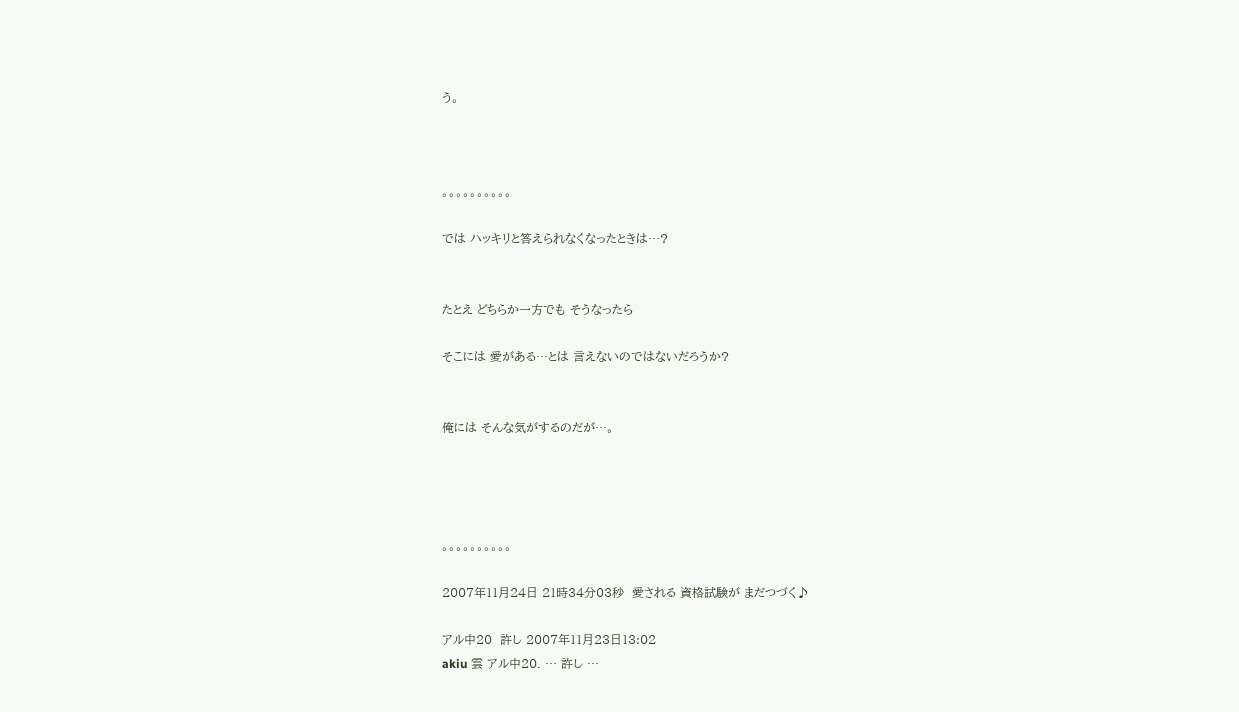う。



。。。。。。。。。。

では ハッキリと答えられなくなったときは…?


たとえ どちらか一方でも そうなったら

そこには 愛がある…とは 言えないのではないだろうか?


俺には そんな気がするのだが…。




。。。。。。。。。。

2007年11月24日 21時34分03秒  愛される 資格試験が まだつづく♪

アル中20  許し 2007年11月23日13:02
akiu 雲 アル中20. … 許し …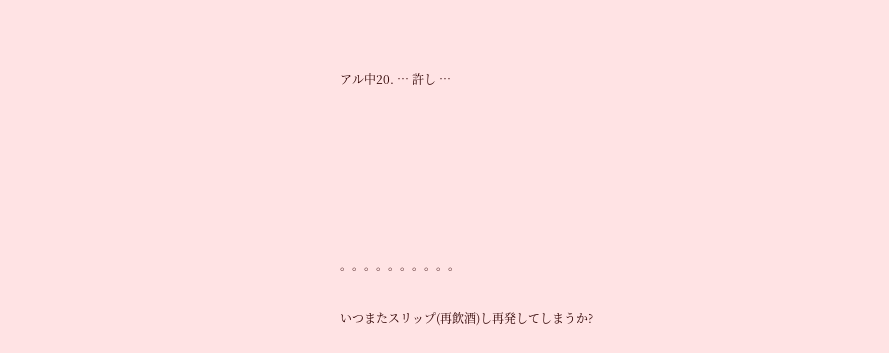アル中20. … 許し …






。。。。。。。。。。

いつまたスリップ(再飲酒)し再発してしまうか?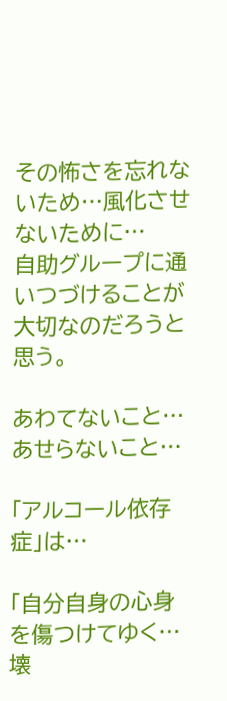その怖さを忘れないため…風化させないために…
自助グループに通いつづけることが大切なのだろうと思う。

あわてないこと… あせらないこと…

「アルコール依存症」は…

「自分自身の心身を傷つけてゆく…壊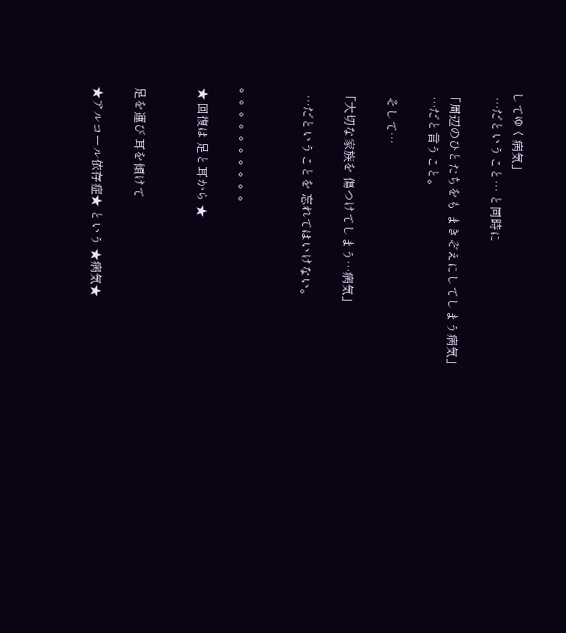してゆく病気」
  …だということ… と同時に

「周辺のひとたちをも まきぞえにしてしまう病気」
  …だと言うこと。

  そして…

「大切な家族を 傷つけてしまう…病気」

  …だということを 忘れてはいけない。


。。。。。。。。。。

★ 回復は 足と耳から ★


足を運び 耳を傾けて

★アルコール依存症★ という ★病気★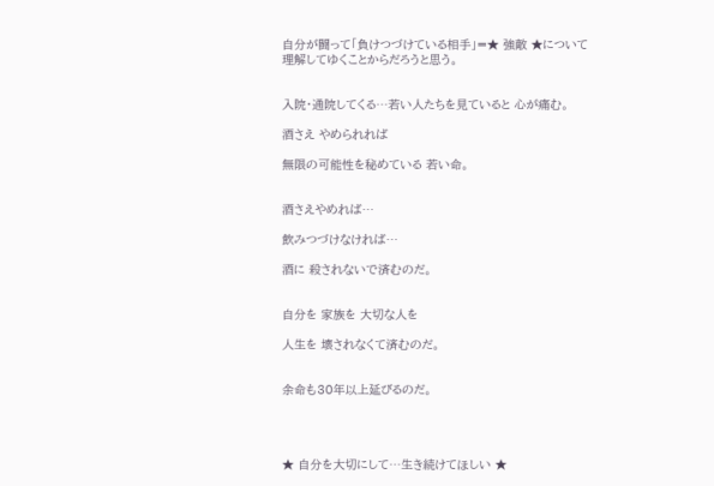自分が闘って「負けつづけている相手」=★ 強敵 ★について
理解してゆくことからだろうと思う。


入院・通院してくる…若い人たちを見ていると 心が痛む。

酒さえ やめられれば

無限の可能性を秘めている 若い命。


酒さえやめれば…

飲みつづけなければ…

酒に 殺されないで済むのだ。


自分を 家族を 大切な人を

人生を 壊されなくて済むのだ。


余命も30年以上延びるのだ。




★ 自分を大切にして…生き続けてほしい ★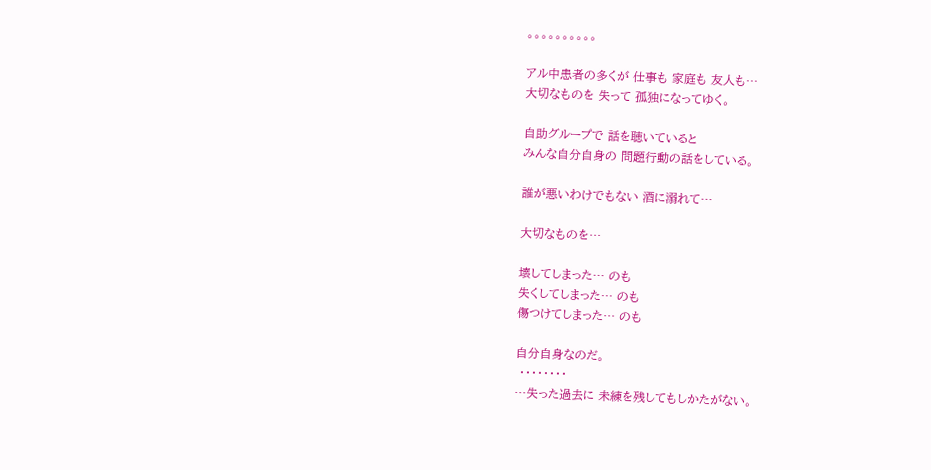。。。。。。。。。。

アル中患者の多くが 仕事も 家庭も 友人も…
大切なものを 失って 孤独になってゆく。

自助グループで 話を聴いていると
みんな自分自身の 問題行動の話をしている。

誰が悪いわけでもない 酒に溺れて…

大切なものを…

壊してしまった… のも
失くしてしまった… のも
傷つけてしまった… のも

自分自身なのだ。
 ・・・・・・・・
…失った過去に 未練を残してもしかたがない。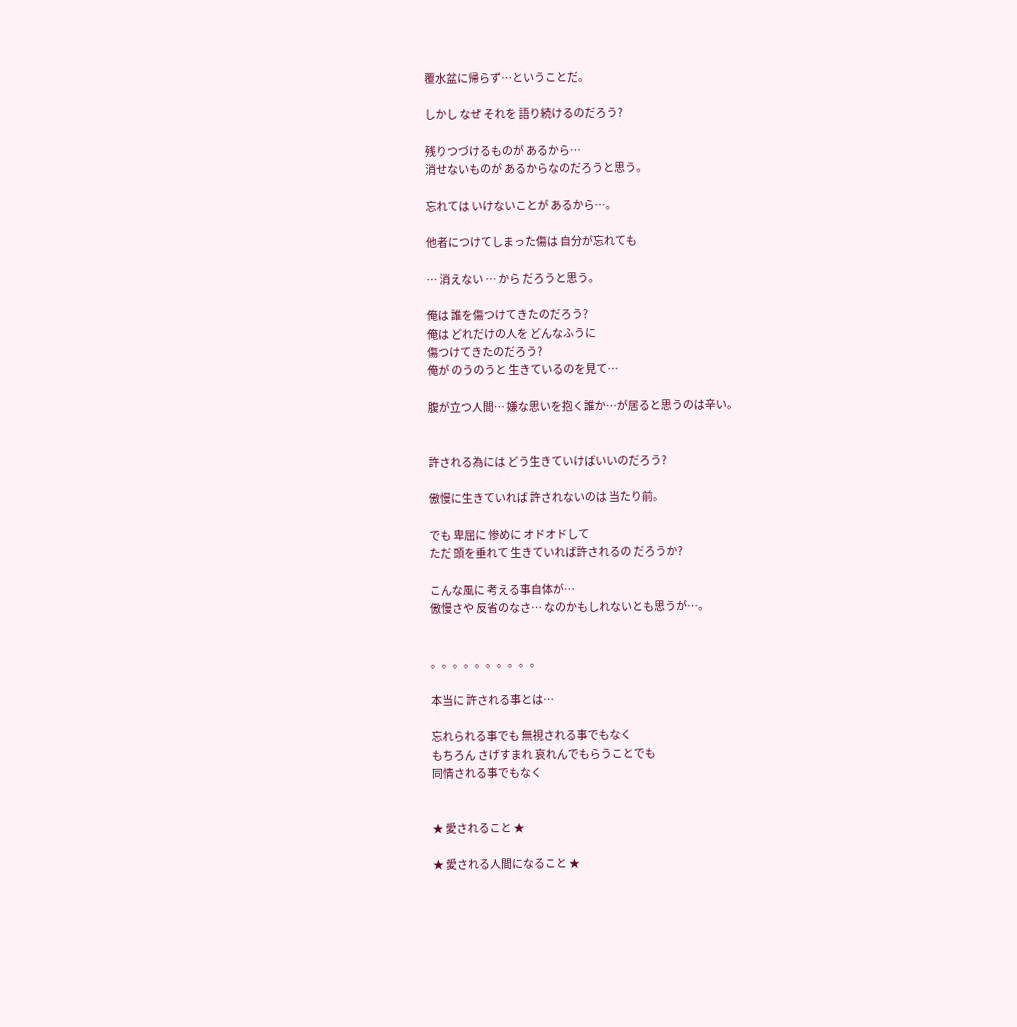覆水盆に帰らず…ということだ。

しかし なぜ それを 語り続けるのだろう?

残りつづけるものが あるから…
消せないものが あるからなのだろうと思う。

忘れては いけないことが あるから…。

他者につけてしまった傷は 自分が忘れても

… 消えない … から だろうと思う。

俺は 誰を傷つけてきたのだろう?
俺は どれだけの人を どんなふうに
傷つけてきたのだろう?
俺が のうのうと 生きているのを見て…

腹が立つ人間… 嫌な思いを抱く誰か…が居ると思うのは辛い。


許される為には どう生きていけばいいのだろう?

傲慢に生きていれば 許されないのは 当たり前。

でも 卑屈に 惨めに オドオドして
ただ 頭を垂れて 生きていれば許されるの だろうか?

こんな風に 考える事自体が…
傲慢さや 反省のなさ… なのかもしれないとも思うが…。


。。。。。。。。。。

本当に 許される事とは…

忘れられる事でも 無視される事でもなく
もちろん さげすまれ 哀れんでもらうことでも
同情される事でもなく


★ 愛されること ★

★ 愛される人間になること ★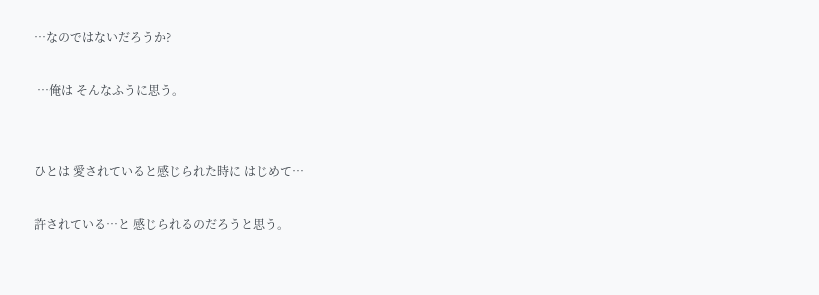…なのではないだろうか?

 …俺は そんなふうに思う。


ひとは 愛されていると感じられた時に はじめて…

許されている…と 感じられるのだろうと思う。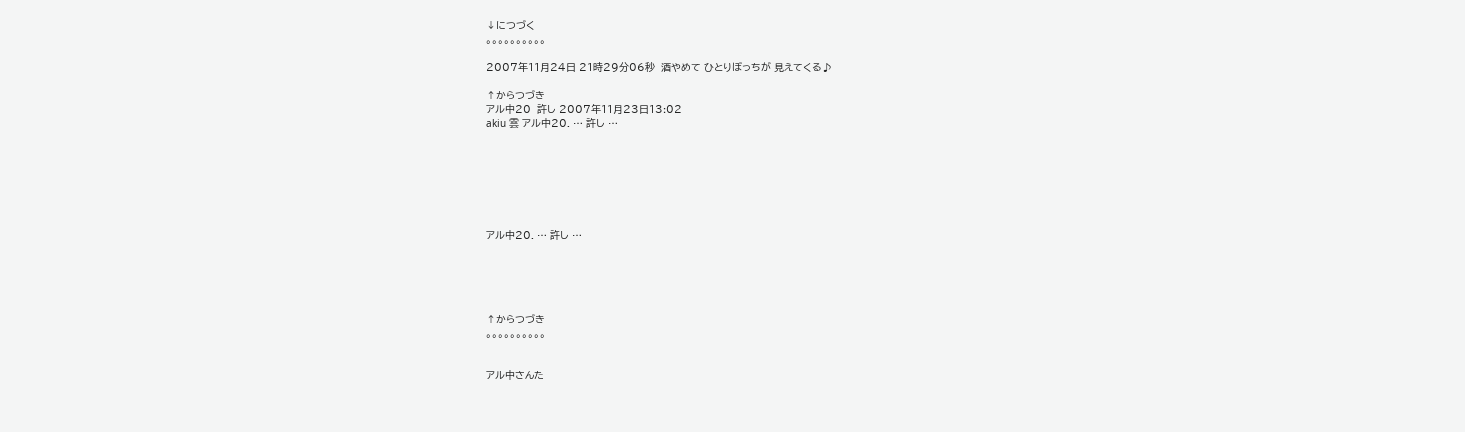↓につづく
。。。。。。。。。。

2007年11月24日 21時29分06秒  酒やめて ひとりぼっちが 見えてくる♪

↑からつづき
アル中20  許し 2007年11月23日13:02
akiu 雲 アル中20. … 許し …







アル中20. … 許し …





↑からつづき
。。。。。。。。。。


アル中さんた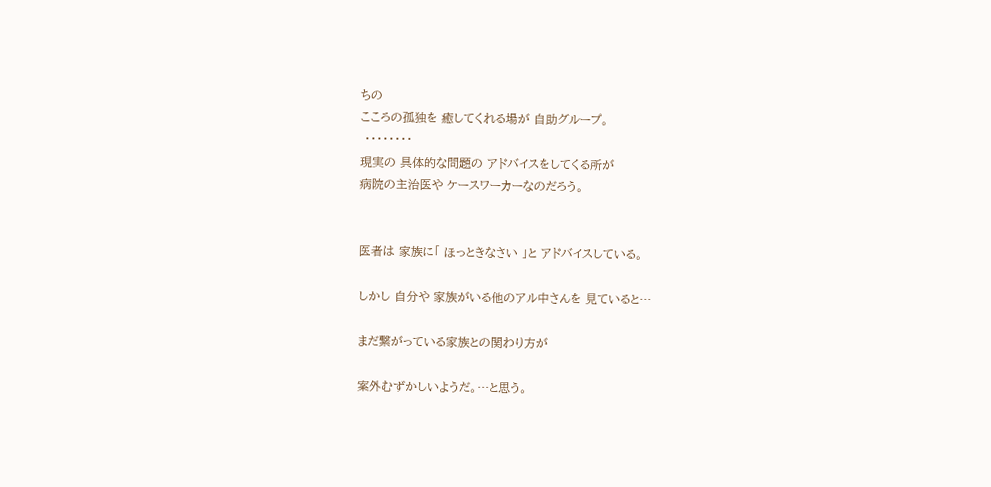ちの
こころの孤独を 癒してくれる場が 自助グループ。
 ・・・・・・・・
現実の 具体的な問題の アドバイスをしてくる所が
病院の主治医や ケースワーカーなのだろう。


医者は 家族に「 ほっときなさい 」と アドバイスしている。

しかし 自分や 家族がいる他のアル中さんを 見ていると…

まだ繋がっている家族との関わり方が

案外むずかしいようだ。…と思う。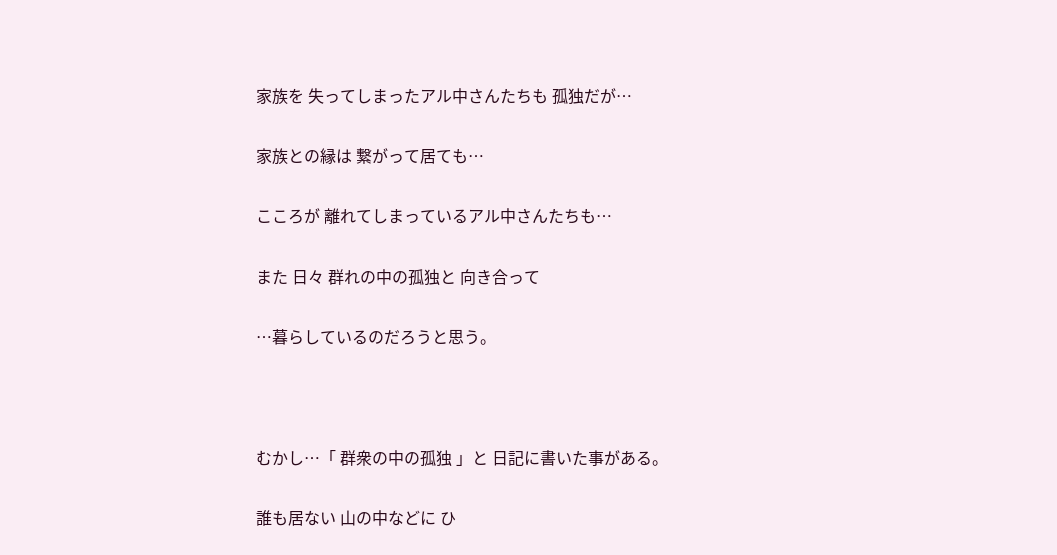家族を 失ってしまったアル中さんたちも 孤独だが…

家族との縁は 繋がって居ても…

こころが 離れてしまっているアル中さんたちも…

また 日々 群れの中の孤独と 向き合って

…暮らしているのだろうと思う。



むかし…「 群衆の中の孤独 」と 日記に書いた事がある。

誰も居ない 山の中などに ひ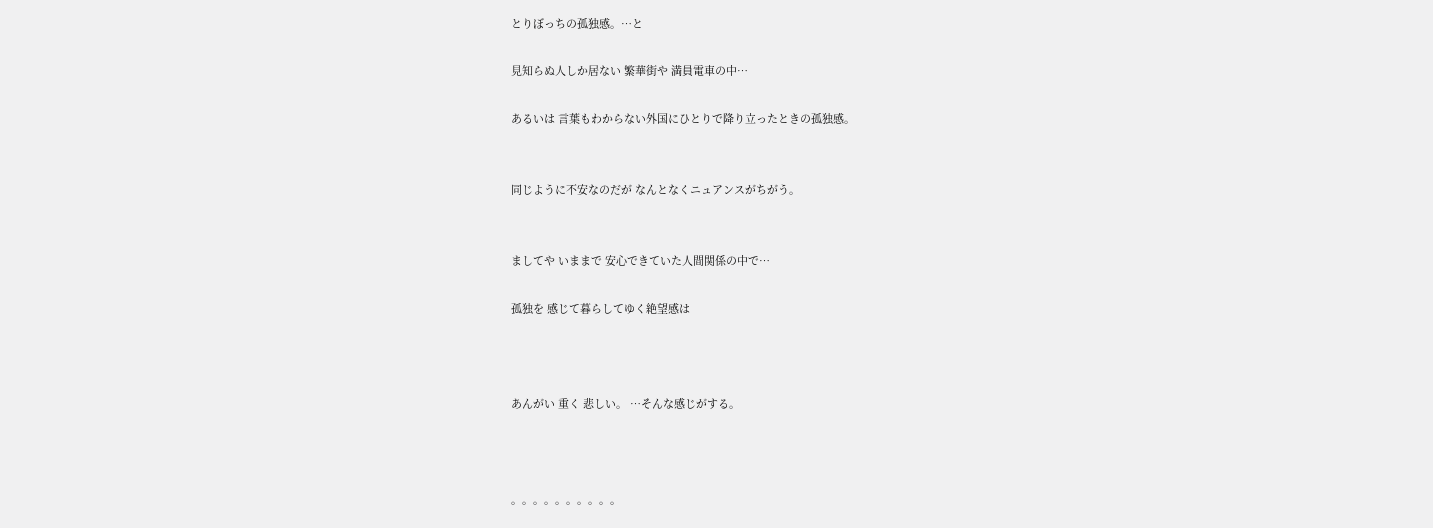とりぼっちの孤独感。…と

見知らぬ人しか居ない 繁華街や 満員電車の中…

あるいは 言葉もわからない外国にひとりで降り立ったときの孤独感。


同じように不安なのだが なんとなくニュアンスがちがう。


ましてや いままで 安心できていた人間関係の中で…

孤独を 感じて暮らしてゆく絶望感は



あんがい 重く 悲しい。 …そんな感じがする。



。。。。。。。。。。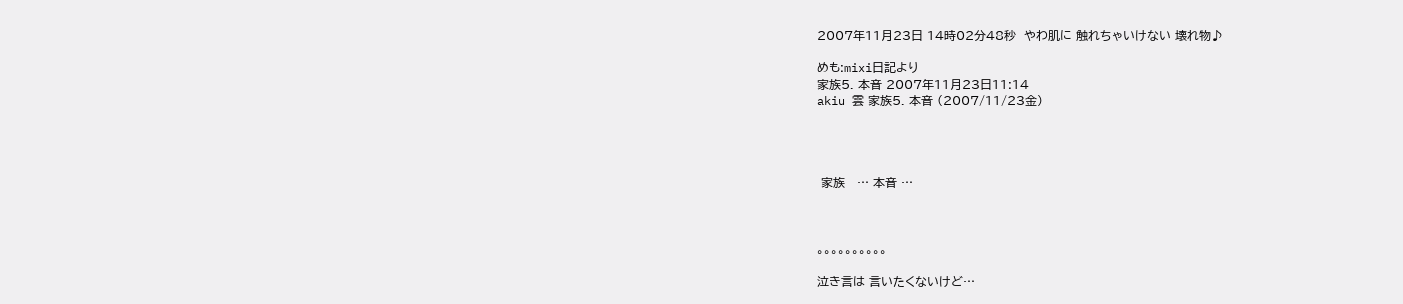2007年11月23日 14時02分48秒  やわ肌に 触れちゃいけない 壊れ物♪

めも:mixi日記より
家族5. 本音 2007年11月23日11:14
akiu 雲 家族5. 本音 (2007/11/23金)




 家族   … 本音 …



。。。。。。。。。。

泣き言は 言いたくないけど…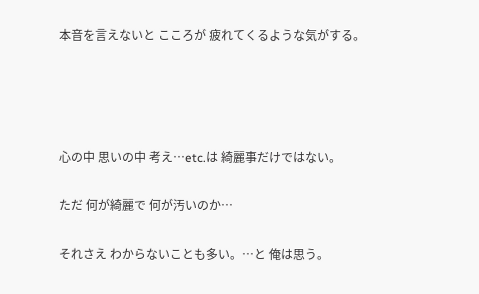本音を言えないと こころが 疲れてくるような気がする。




心の中 思いの中 考え…etc.は 綺麗事だけではない。

ただ 何が綺麗で 何が汚いのか…

それさえ わからないことも多い。…と 俺は思う。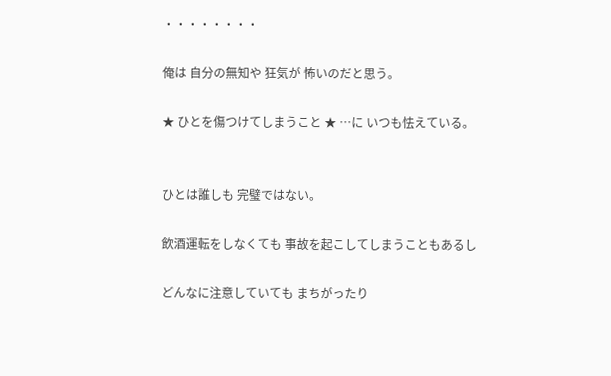・・・・・・・・

俺は 自分の無知や 狂気が 怖いのだと思う。

★ ひとを傷つけてしまうこと ★ …に いつも怯えている。


ひとは誰しも 完璧ではない。

飲酒運転をしなくても 事故を起こしてしまうこともあるし

どんなに注意していても まちがったり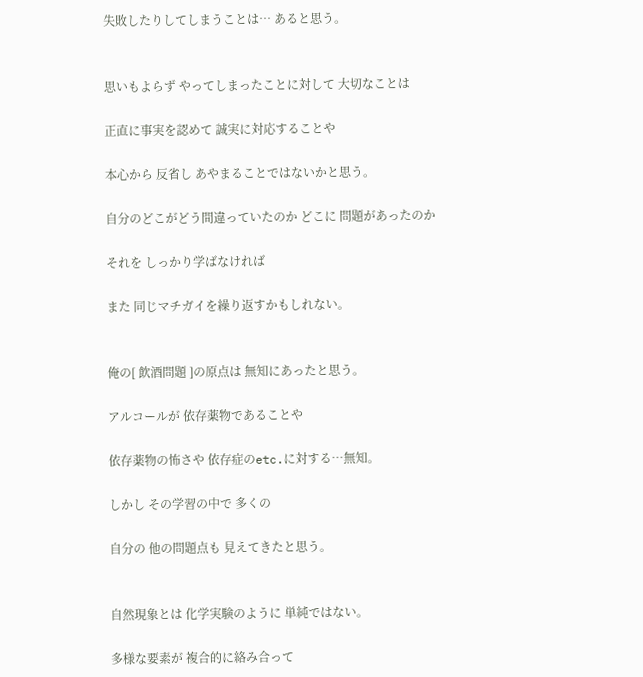失敗したりしてしまうことは… あると思う。


思いもよらず やってしまったことに対して 大切なことは

正直に事実を認めて 誠実に対応することや

本心から 反省し あやまることではないかと思う。

自分のどこがどう間違っていたのか どこに 問題があったのか

それを しっかり学ばなければ

また 同じマチガイを繰り返すかもしれない。


俺の[ 飲酒問題 ]の原点は 無知にあったと思う。

アルコールが 依存薬物であることや

依存薬物の怖さや 依存症のetc.に対する…無知。

しかし その学習の中で 多くの

自分の 他の問題点も 見えてきたと思う。


自然現象とは 化学実験のように 単純ではない。

多様な要素が 複合的に絡み合って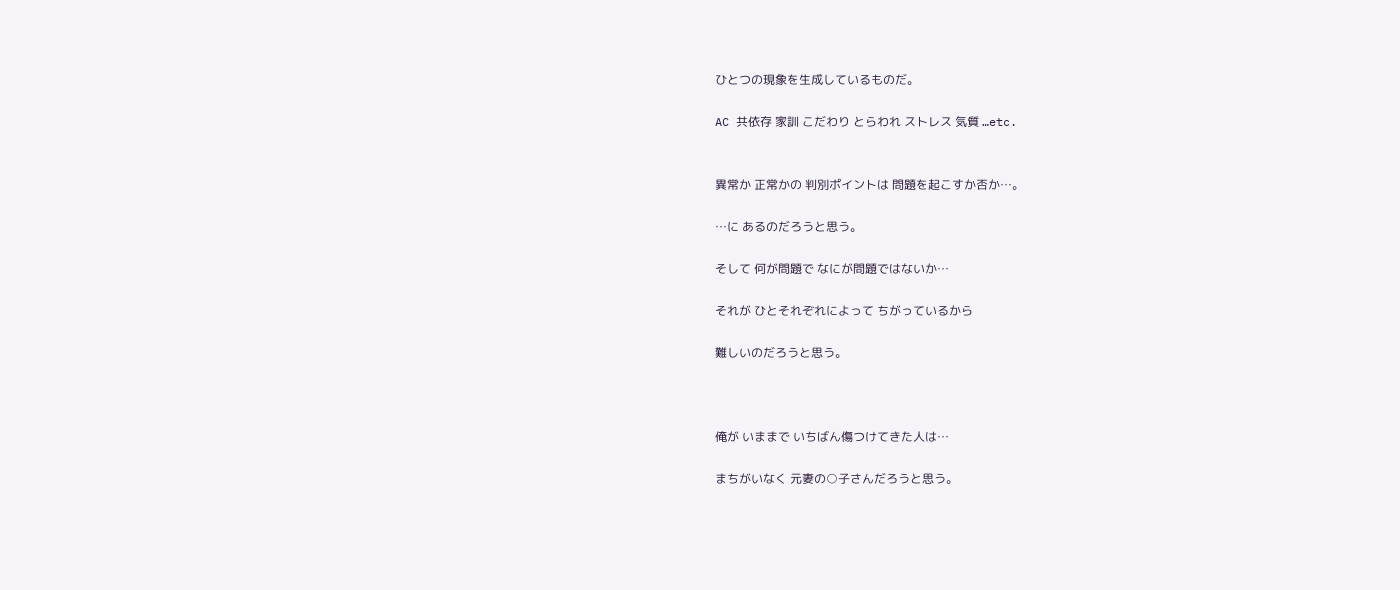ひとつの現象を生成しているものだ。

AC 共依存 家訓 こだわり とらわれ ストレス 気質 …etc.


異常か 正常かの 判別ポイントは 問題を起こすか否か…。

…に あるのだろうと思う。

そして 何が問題で なにが問題ではないか…

それが ひとそれぞれによって ちがっているから

難しいのだろうと思う。



俺が いままで いちばん傷つけてきた人は…

まちがいなく 元妻の○子さんだろうと思う。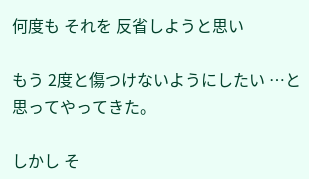何度も それを 反省しようと思い

もう 2度と傷つけないようにしたい …と思ってやってきた。

しかし そ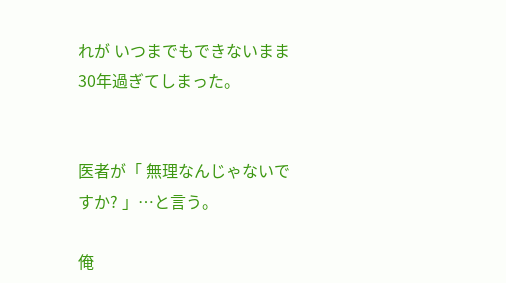れが いつまでもできないまま 30年過ぎてしまった。


医者が「 無理なんじゃないですか? 」…と言う。

俺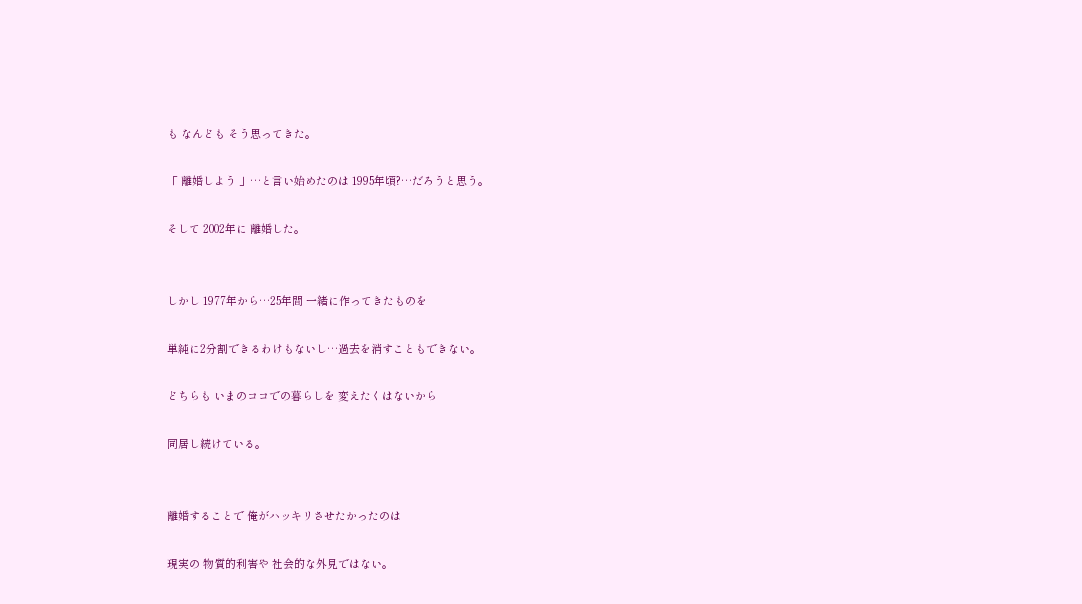も なんども そう思ってきた。

「 離婚しよう 」…と言い始めたのは 1995年頃?…だろうと思う。

そして 2002年に 離婚した。


しかし 1977年から…25年間 一緒に作ってきたものを

単純に2分割できるわけもないし…過去を消すこともできない。

どちらも いまのココでの暮らしを 変えたくはないから

同居し続けている。


離婚することで 俺がハッキリさせたかったのは

現実の 物質的利害や 社会的な外見ではない。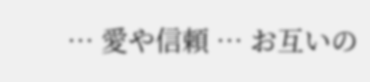… 愛や信頼 … お互いの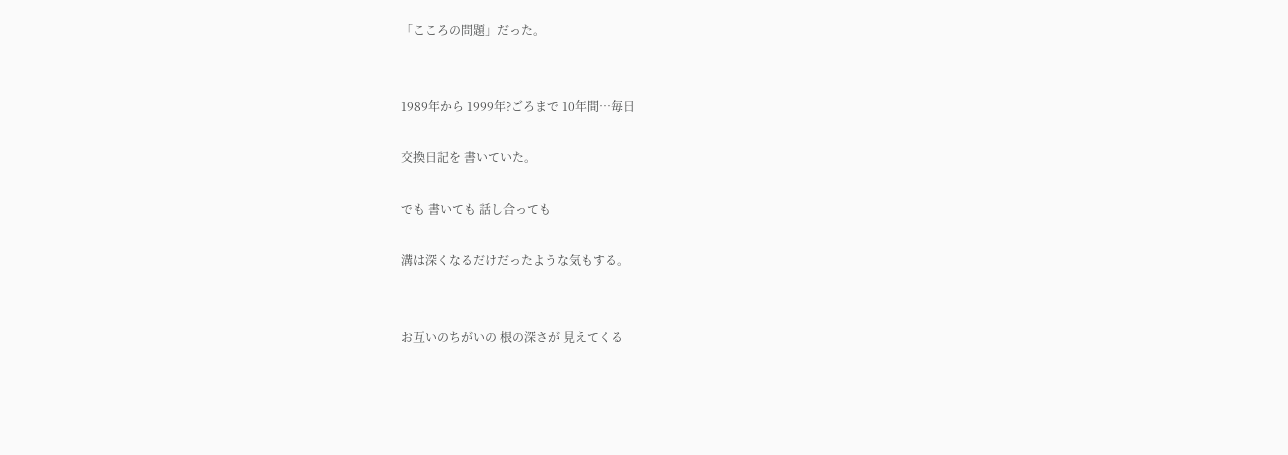「こころの問題」だった。


1989年から 1999年?ごろまで 10年間…毎日

交換日記を 書いていた。

でも 書いても 話し合っても

溝は深くなるだけだったような気もする。


お互いのちがいの 根の深さが 見えてくる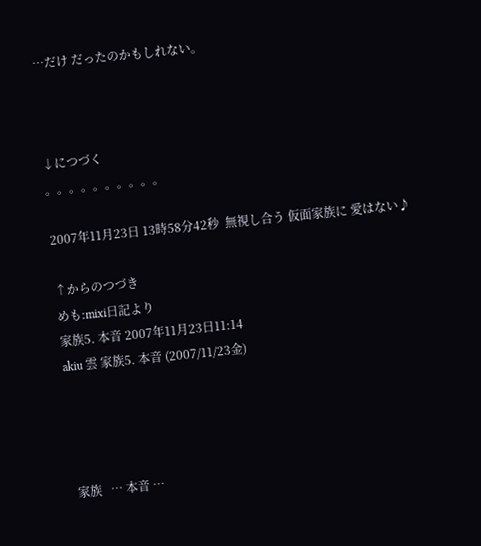…だけ だったのかもしれない。



↓につづく
。。。。。。。。。。

2007年11月23日 13時58分42秒  無視し合う 仮面家族に 愛はない♪

↑からのつづき
めも:mixi日記より
家族5. 本音 2007年11月23日11:14
akiu 雲 家族5. 本音 (2007/11/23金)




 家族   … 本音 …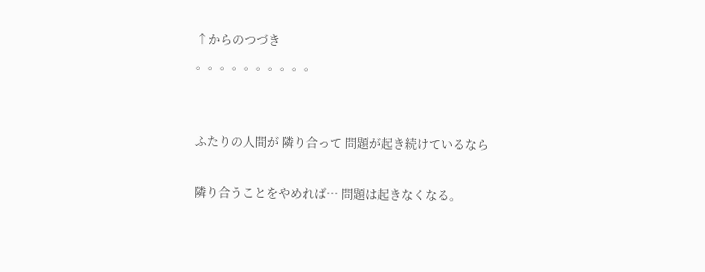↑からのつづき
。。。。。。。。。。


ふたりの人間が 隣り合って 問題が起き続けているなら

隣り合うことをやめれば… 問題は起きなくなる。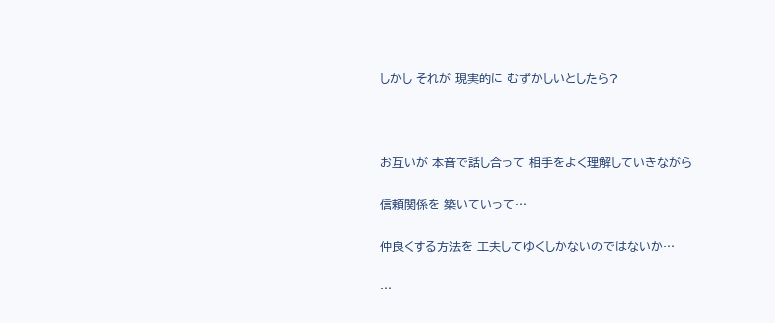しかし それが 現実的に むずかしいとしたら?



お互いが 本音で話し合って 相手をよく理解していきながら

信頼関係を 築いていって…

仲良くする方法を 工夫してゆくしかないのではないか…

…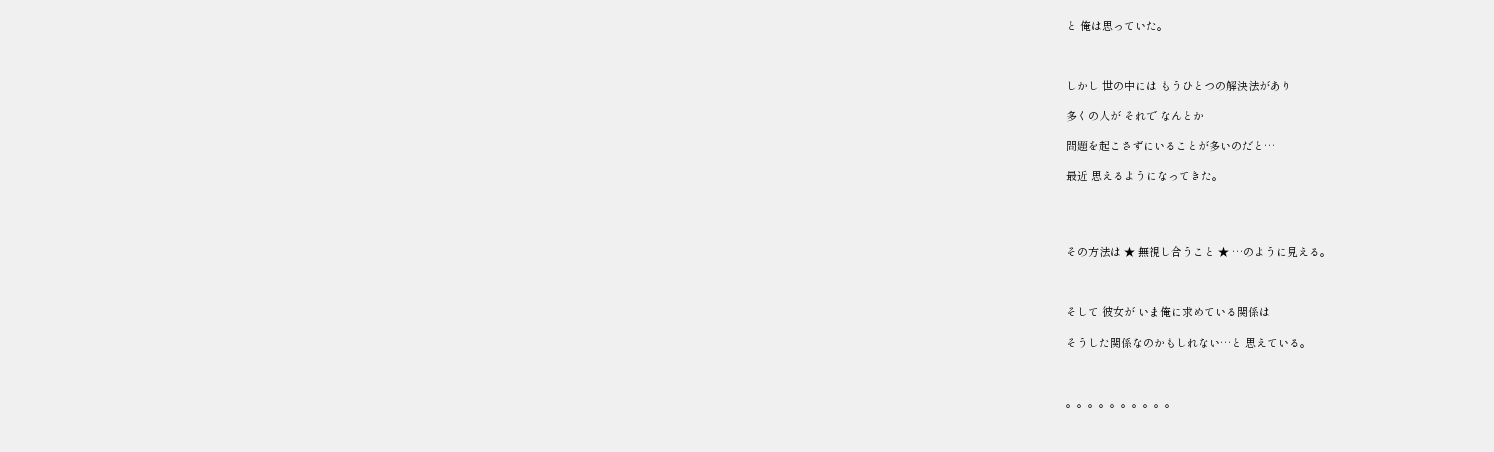と 俺は思っていた。



しかし 世の中には もうひとつの解決法があり

多くの人が それで なんとか

問題を起こさずにいることが多いのだと…

最近 思えるようになってきた。




その方法は ★ 無視し合うこと ★ …のように見える。



そして 彼女が いま俺に求めている関係は

そうした関係なのかもしれない…と 思えている。



。。。。。。。。。。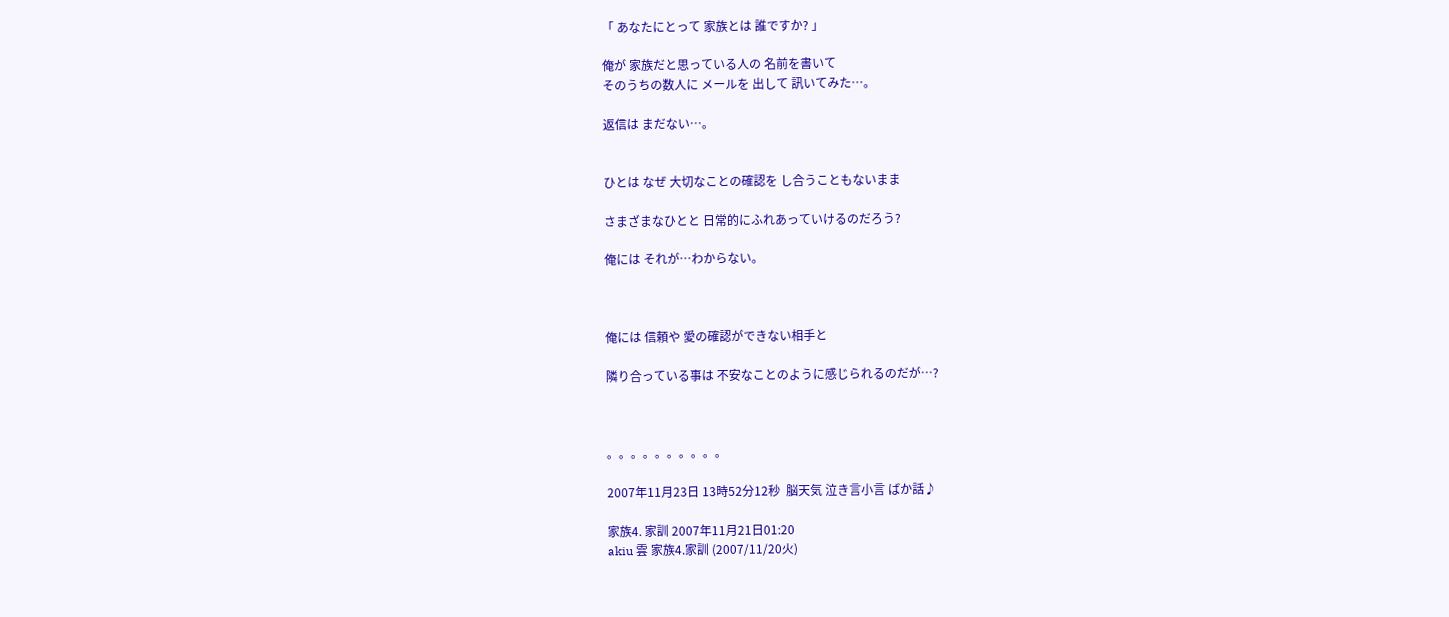「 あなたにとって 家族とは 誰ですか? 」

俺が 家族だと思っている人の 名前を書いて
そのうちの数人に メールを 出して 訊いてみた…。

返信は まだない…。


ひとは なぜ 大切なことの確認を し合うこともないまま

さまざまなひとと 日常的にふれあっていけるのだろう?

俺には それが…わからない。



俺には 信頼や 愛の確認ができない相手と

隣り合っている事は 不安なことのように感じられるのだが…?



。。。。。。。。。。

2007年11月23日 13時52分12秒  脳天気 泣き言小言 ばか話♪

家族4. 家訓 2007年11月21日01:20
akiu 雲 家族4.家訓 (2007/11/20火)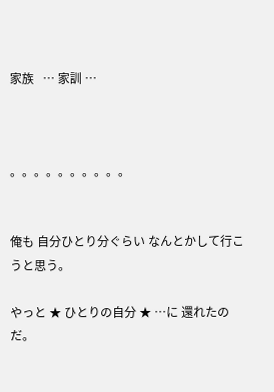家族   … 家訓 …



。。。。。。。。。。


俺も 自分ひとり分ぐらい なんとかして行こうと思う。

やっと ★ ひとりの自分 ★ …に 還れたのだ。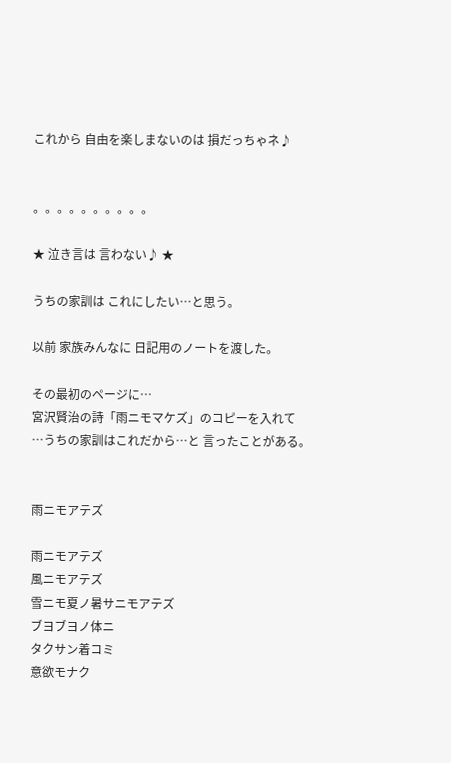これから 自由を楽しまないのは 損だっちゃネ♪


。。。。。。。。。。

★ 泣き言は 言わない♪ ★

うちの家訓は これにしたい…と思う。

以前 家族みんなに 日記用のノートを渡した。

その最初のページに…
宮沢賢治の詩「雨ニモマケズ」のコピーを入れて
…うちの家訓はこれだから…と 言ったことがある。


雨ニモアテズ

雨ニモアテズ
風ニモアテズ
雪ニモ夏ノ暑サニモアテズ
ブヨブヨノ体ニ
タクサン着コミ
意欲モナク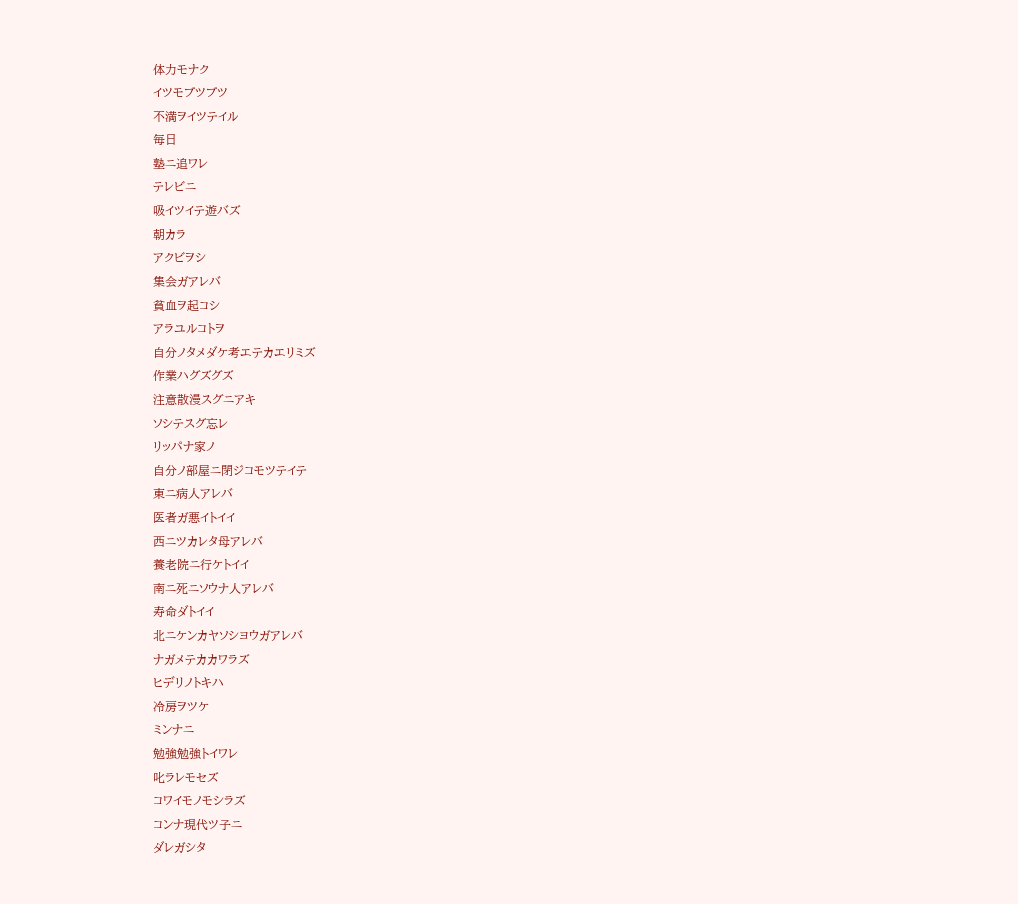体力モナク
イツモブツブツ
不満ヲイツテイル
毎日
塾ニ追ワレ
テレビニ
吸イツイテ遊バズ
朝カラ
アクビヲシ
集会ガアレバ
貧血ヲ起コシ
アラユルコトヲ
自分ノタメダケ考エテカエリミズ
作業ハグズグズ
注意散漫スグニアキ
ソシテスグ忘レ
リッパナ家ノ
自分ノ部屋ニ閉ジコモツテイテ
東ニ病人アレバ
医者ガ悪イトイイ
西ニツカレタ母アレバ
養老院ニ行ケトイイ
南ニ死ニソウナ人アレバ
寿命ダトイイ
北ニケンカヤソシヨウガアレバ
ナガメテカカワラズ
ヒデリノトキハ
冷房ヲツケ
ミンナニ
勉強勉強トイワレ
叱ラレモセズ
コワイモノモシラズ
コンナ現代ツ子ニ
ダレガシタ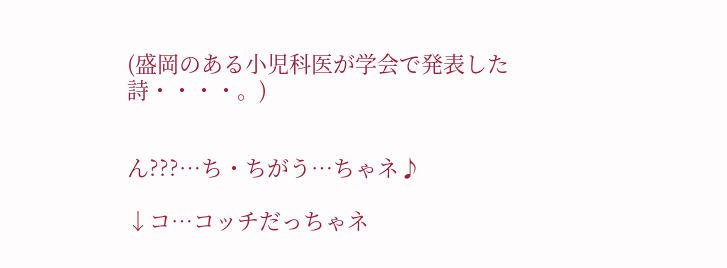(盛岡のある小児科医が学会で発表した詩・・・・。)


ん???…ち・ちがう…ちゃネ♪

↓コ…コッチだっちゃネ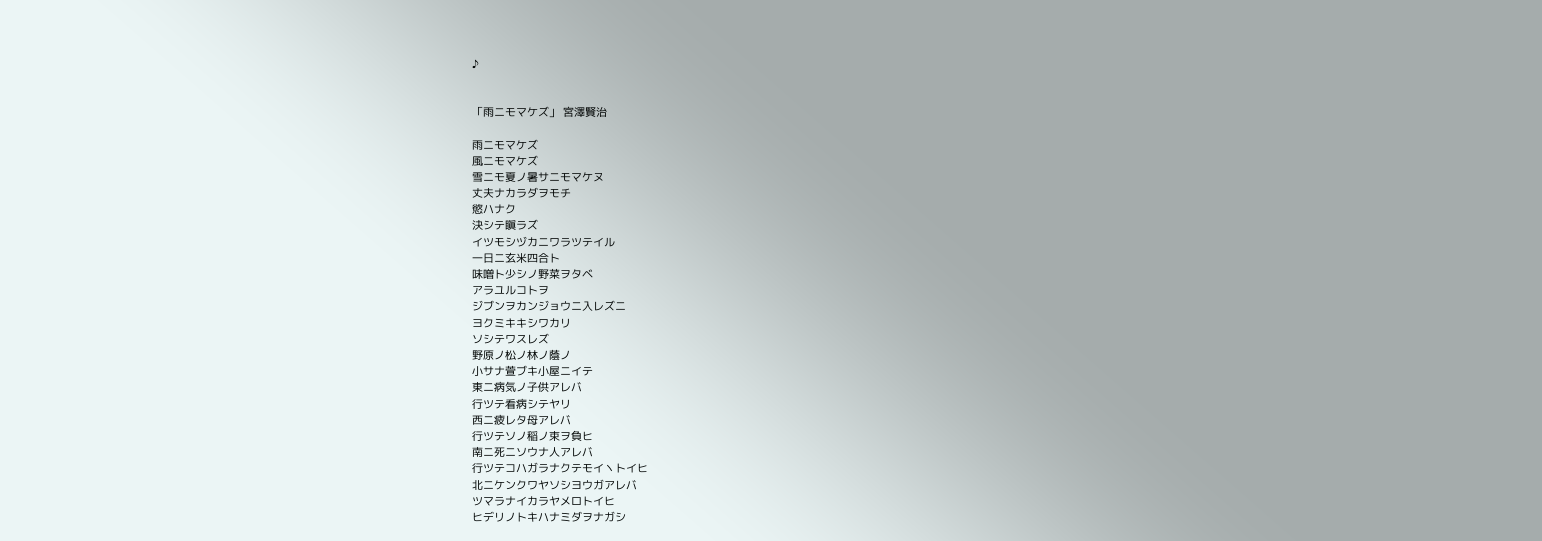♪


「雨ニモマケズ」 宮澤賢治

雨ニモマケズ
風ニモマケズ
雪ニモ夏ノ暑サニモマケヌ
丈夫ナカラダヲモチ
慾ハナク
決シテ瞋ラズ
イツモシヅカニワラツテイル
一日ニ玄米四合ト
味噌ト少シノ野菜ヲタベ
アラユルコトヲ
ジブンヲカンジョウニ入レズニ
ヨクミキキシワカリ
ソシテワスレズ
野原ノ松ノ林ノ蔭ノ
小サナ萱ブキ小屋ニイテ
東ニ病気ノ子供アレバ
行ツテ看病シテヤリ
西ニ疲レタ母アレバ
行ツテソノ稲ノ束ヲ負ヒ
南ニ死ニソウナ人アレバ
行ツテコハガラナクテモイヽトイヒ
北ニケンクワヤソシヨウガアレバ
ツマラナイカラヤメロトイヒ
ヒデリノトキハナミダヲナガシ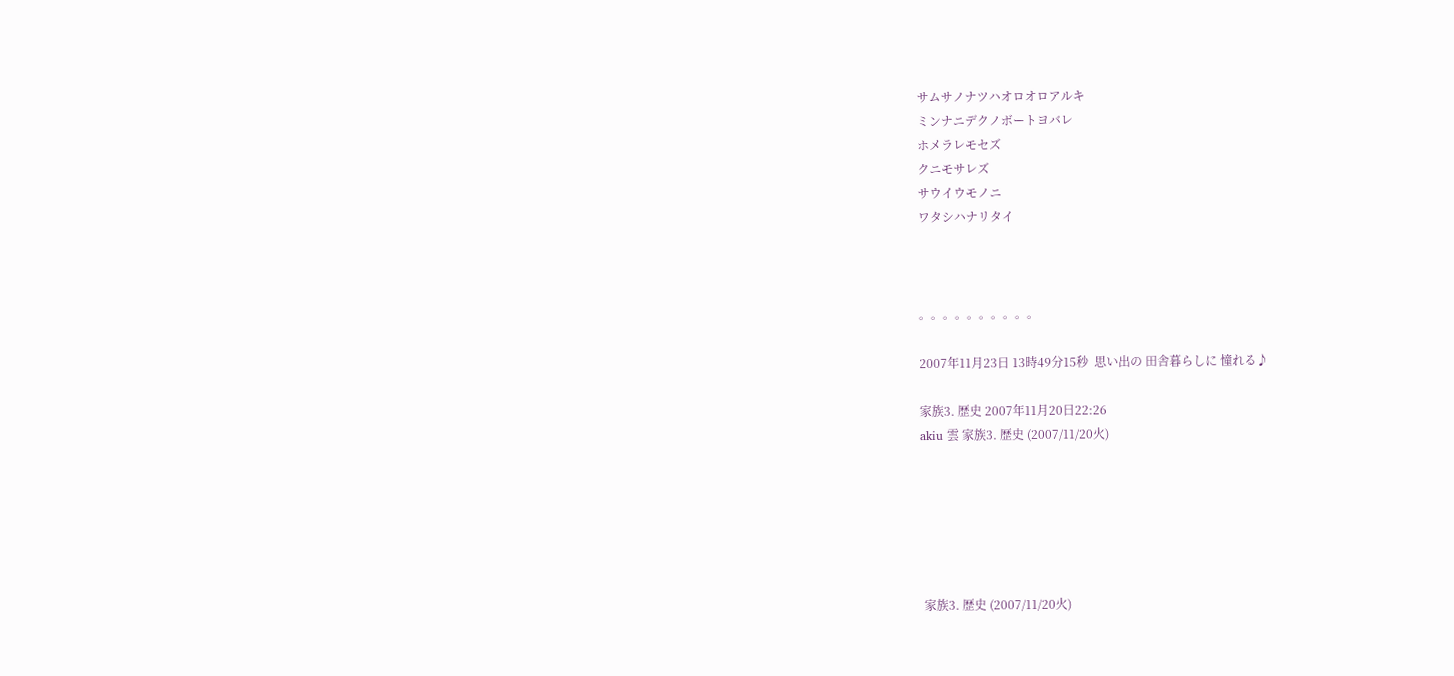サムサノナツハオロオロアルキ
ミンナニデクノボートヨバレ
ホメラレモセズ
クニモサレズ
サウイウモノニ
ワタシハナリタイ



。。。。。。。。。。

2007年11月23日 13時49分15秒  思い出の 田舎暮らしに 憧れる♪

家族3. 歴史 2007年11月20日22:26
akiu 雲 家族3. 歴史 (2007/11/20火)






 家族3. 歴史 (2007/11/20火)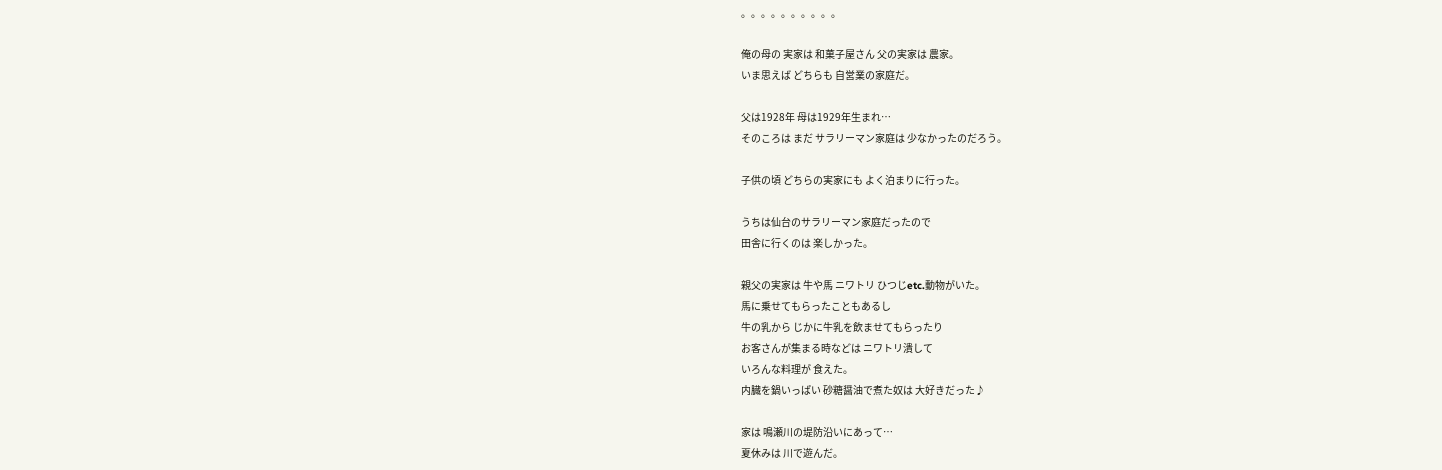。。。。。。。。。。

俺の母の 実家は 和菓子屋さん 父の実家は 農家。
いま思えば どちらも 自営業の家庭だ。

父は1928年 母は1929年生まれ…
そのころは まだ サラリーマン家庭は 少なかったのだろう。

子供の頃 どちらの実家にも よく泊まりに行った。

うちは仙台のサラリーマン家庭だったので
田舎に行くのは 楽しかった。

親父の実家は 牛や馬 ニワトリ ひつじetc.動物がいた。
馬に乗せてもらったこともあるし
牛の乳から じかに牛乳を飲ませてもらったり
お客さんが集まる時などは ニワトリ潰して
いろんな料理が 食えた。
内臓を鍋いっぱい 砂糖醤油で煮た奴は 大好きだった♪

家は 鳴瀬川の堤防沿いにあって…
夏休みは 川で遊んだ。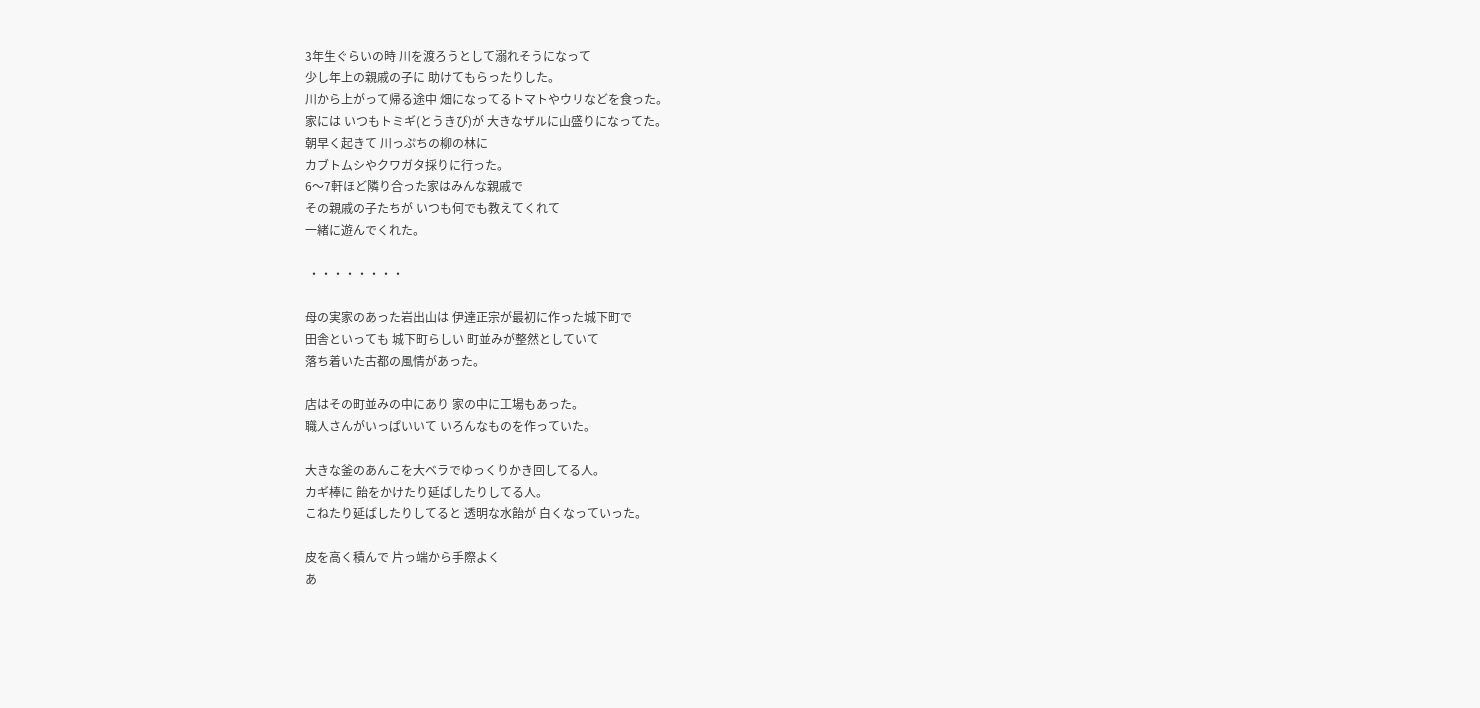3年生ぐらいの時 川を渡ろうとして溺れそうになって
少し年上の親戚の子に 助けてもらったりした。
川から上がって帰る途中 畑になってるトマトやウリなどを食った。
家には いつもトミギ(とうきび)が 大きなザルに山盛りになってた。
朝早く起きて 川っぷちの柳の林に
カブトムシやクワガタ採りに行った。
6〜7軒ほど隣り合った家はみんな親戚で
その親戚の子たちが いつも何でも教えてくれて
一緒に遊んでくれた。

 ・・・・・・・・

母の実家のあった岩出山は 伊達正宗が最初に作った城下町で
田舎といっても 城下町らしい 町並みが整然としていて
落ち着いた古都の風情があった。

店はその町並みの中にあり 家の中に工場もあった。
職人さんがいっぱいいて いろんなものを作っていた。

大きな釜のあんこを大ベラでゆっくりかき回してる人。
カギ棒に 飴をかけたり延ばしたりしてる人。
こねたり延ばしたりしてると 透明な水飴が 白くなっていった。

皮を高く積んで 片っ端から手際よく
あ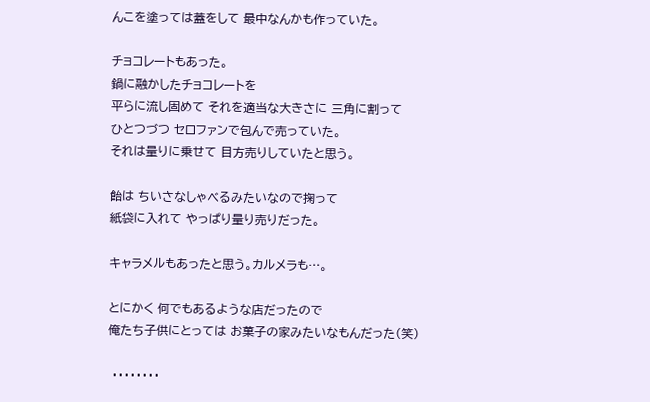んこを塗っては蓋をして 最中なんかも作っていた。

チョコレートもあった。
鍋に融かしたチョコレートを
平らに流し固めて それを適当な大きさに 三角に割って
ひとつづつ セロファンで包んで売っていた。
それは量りに乗せて 目方売りしていたと思う。

飴は ちいさなしゃべるみたいなので掬って
紙袋に入れて やっぱり量り売りだった。

キャラメルもあったと思う。カルメラも…。

とにかく 何でもあるような店だったので
俺たち子供にとっては お菓子の家みたいなもんだった(笑)

 ・・・・・・・・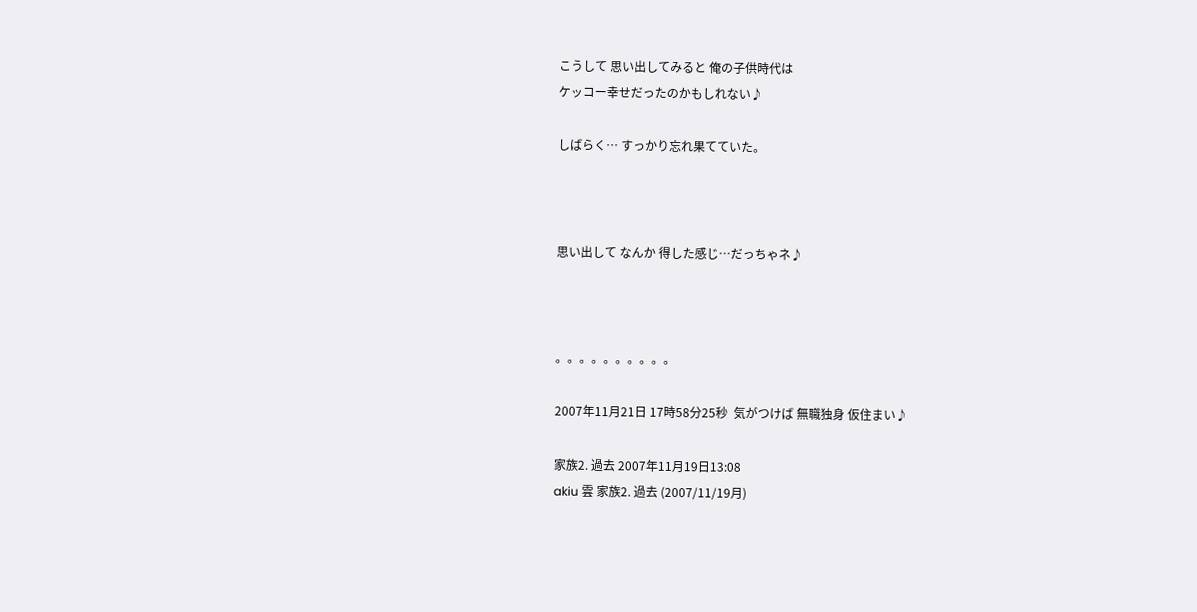こうして 思い出してみると 俺の子供時代は
ケッコー幸せだったのかもしれない♪

しばらく… すっかり忘れ果てていた。



思い出して なんか 得した感じ…だっちゃネ♪



。。。。。。。。。。

2007年11月21日 17時58分25秒  気がつけば 無職独身 仮住まい♪

家族2. 過去 2007年11月19日13:08
akiu 雲 家族2. 過去 (2007/11/19月)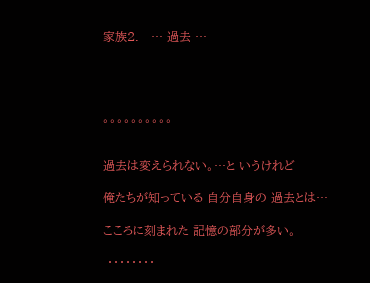家族2.   … 過去 …




。。。。。。。。。。


過去は変えられない。…と いうけれど

俺たちが知っている 自分自身の 過去とは…

こころに刻まれた 記憶の部分が多い。

 ・・・・・・・・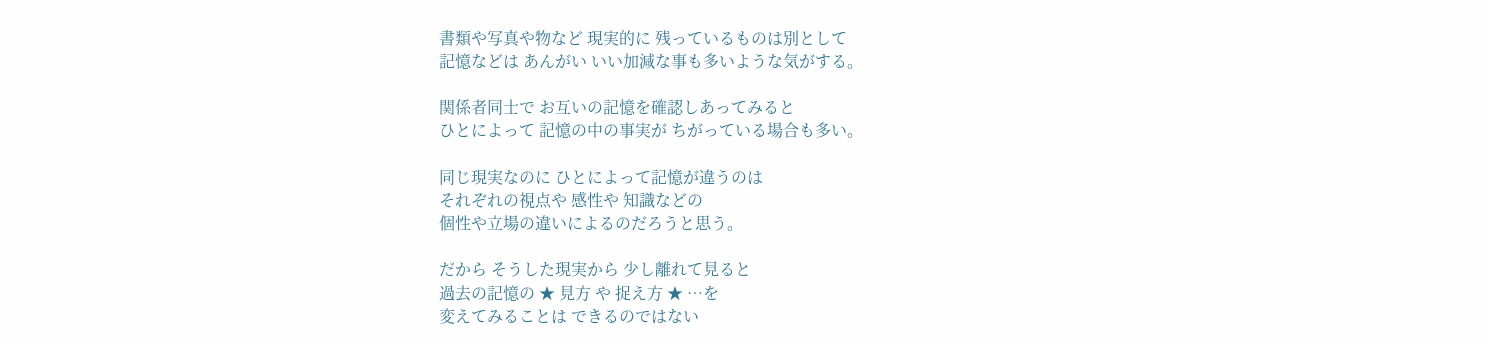書類や写真や物など 現実的に 残っているものは別として
記憶などは あんがい いい加減な事も多いような気がする。

関係者同士で お互いの記憶を確認しあってみると
ひとによって 記憶の中の事実が ちがっている場合も多い。

同じ現実なのに ひとによって記憶が違うのは
それぞれの視点や 感性や 知識などの
個性や立場の違いによるのだろうと思う。

だから そうした現実から 少し離れて見ると
過去の記憶の ★ 見方 や 捉え方 ★ …を
変えてみることは できるのではない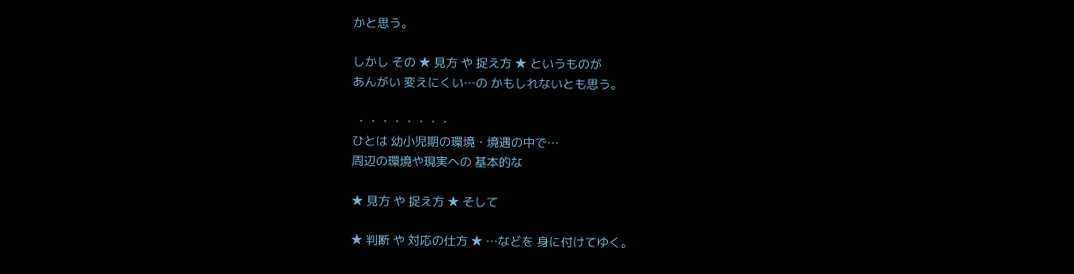かと思う。

しかし その ★ 見方 や 捉え方 ★ というものが
あんがい 変えにくい…の かもしれないとも思う。

 ・・・・・・・・
ひとは 幼小児期の環境・境遇の中で…
周辺の環境や現実への 基本的な

★ 見方 や 捉え方 ★ そして

★ 判断 や 対応の仕方 ★ …などを 身に付けてゆく。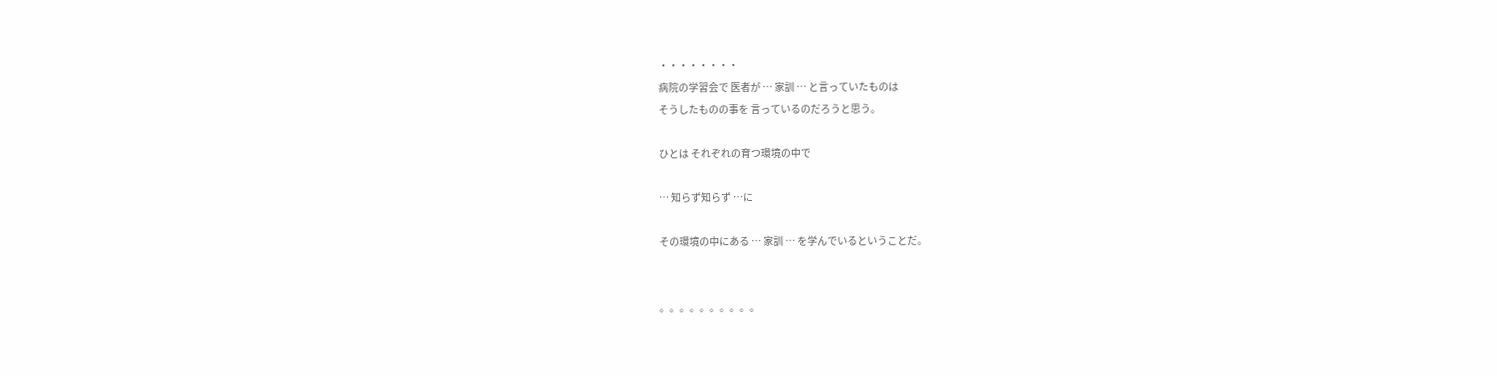・・・・・・・・
病院の学習会で 医者が … 家訓 … と言っていたものは
そうしたものの事を 言っているのだろうと思う。

ひとは それぞれの育つ環境の中で

… 知らず知らず …に

その環境の中にある … 家訓 … を学んでいるということだ。


。。。。。。。。。。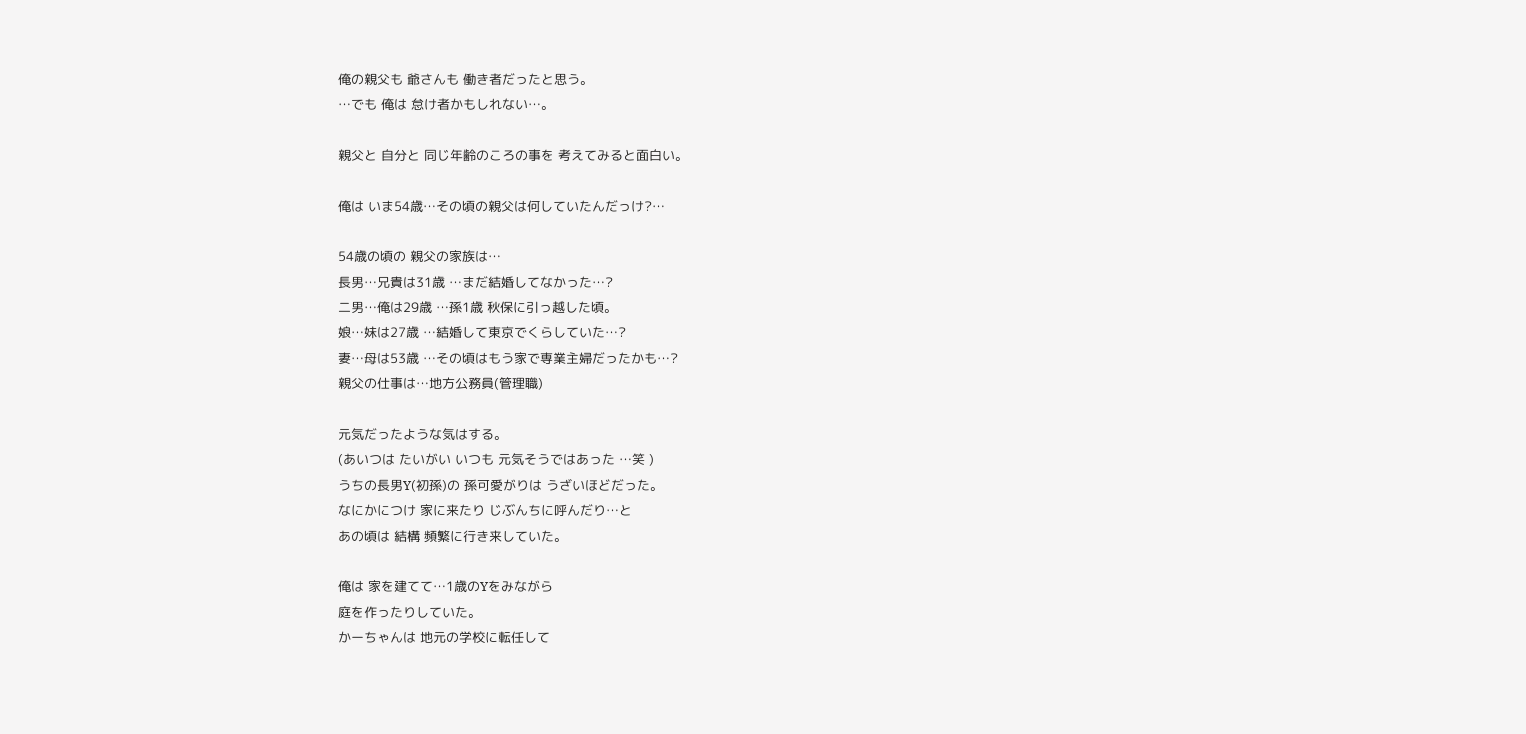俺の親父も 爺さんも 働き者だったと思う。
…でも 俺は 怠け者かもしれない…。

親父と 自分と 同じ年齢のころの事を 考えてみると面白い。

俺は いま54歳…その頃の親父は何していたんだっけ?…

54歳の頃の 親父の家族は…
長男…兄貴は31歳 …まだ結婚してなかった…?
二男…俺は29歳 …孫1歳 秋保に引っ越した頃。
娘…妹は27歳 …結婚して東京でくらしていた…?
妻…母は53歳 …その頃はもう家で専業主婦だったかも…?
親父の仕事は…地方公務員(管理職)

元気だったような気はする。
(あいつは たいがい いつも 元気そうではあった …笑 )
うちの長男Y(初孫)の 孫可愛がりは うざいほどだった。
なにかにつけ 家に来たり じぶんちに呼んだり…と
あの頃は 結構 頻繁に行き来していた。

俺は 家を建てて…1歳のYをみながら
庭を作ったりしていた。
かーちゃんは 地元の学校に転任して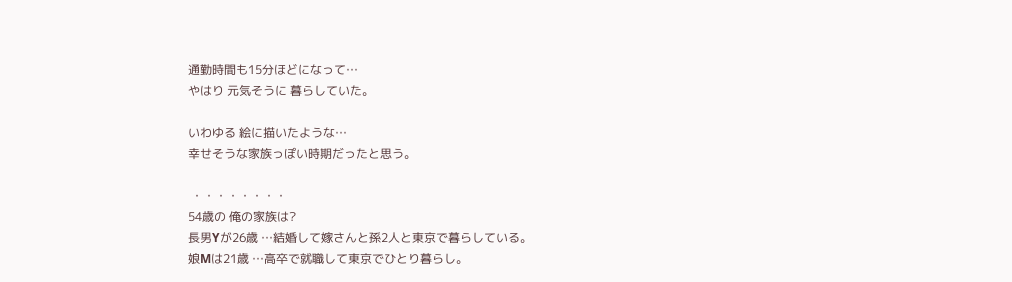通勤時間も15分ほどになって…
やはり 元気そうに 暮らしていた。

いわゆる 絵に描いたような…
幸せそうな家族っぽい時期だったと思う。

 ・・・・・・・・
54歳の 俺の家族は?
長男Yが26歳 …結婚して嫁さんと孫2人と東京で暮らしている。
娘Mは21歳 …高卒で就職して東京でひとり暮らし。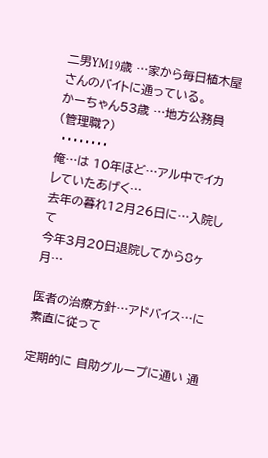二男YM19歳 …家から毎日植木屋さんのバイトに通っている。
かーちゃん53歳 …地方公務員(管理職?)
 ・・・・・・・・
俺…は 10年ほど…アル中でイカレていたあげく…
去年の暮れ12月26日に…入院して
今年3月20日退院してから8ヶ月…

医者の治療方針…アドバイス…に 素直に従って

定期的に 自助グループに通い 通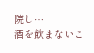院し…
酒を飲まないこ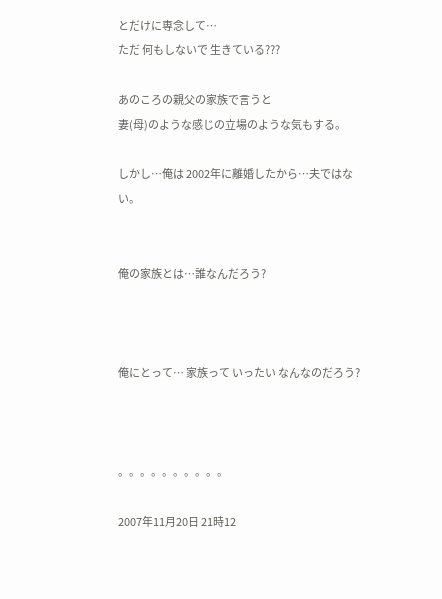とだけに専念して…
ただ 何もしないで 生きている???

あのころの親父の家族で言うと
妻(母)のような感じの立場のような気もする。

しかし…俺は 2002年に離婚したから…夫ではない。


俺の家族とは…誰なんだろう?



俺にとって… 家族って いったい なんなのだろう?



。。。。。。。。。。

2007年11月20日 21時12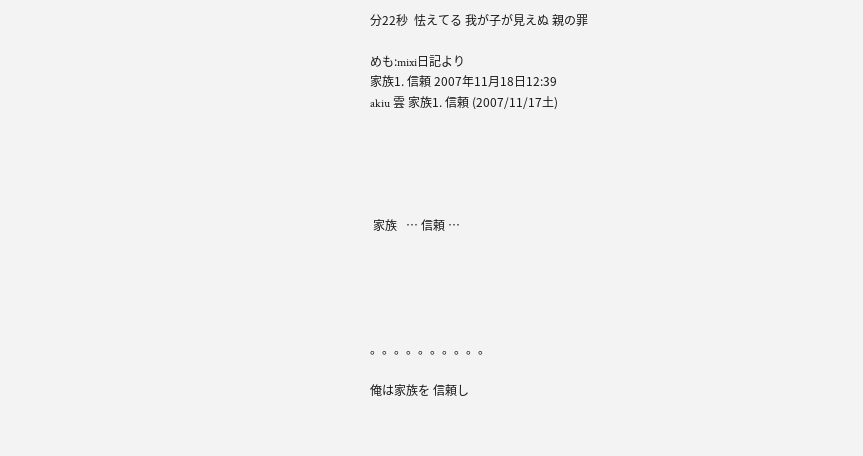分22秒  怯えてる 我が子が見えぬ 親の罪

めも:mixi日記より
家族1. 信頼 2007年11月18日12:39
akiu 雲 家族1. 信頼 (2007/11/17土)





 家族   … 信頼 …





。。。。。。。。。。

俺は家族を 信頼し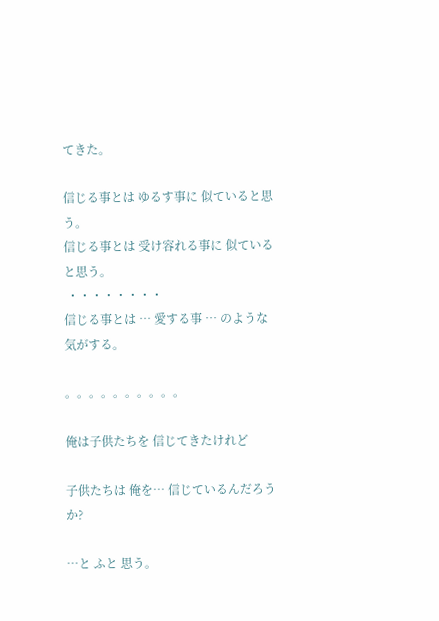てきた。

信じる事とは ゆるす事に 似ていると思う。
信じる事とは 受け容れる事に 似ていると思う。
 ・・・・・・・・
信じる事とは … 愛する事 … のような気がする。

。。。。。。。。。。

俺は子供たちを 信じてきたけれど

子供たちは 俺を… 信じているんだろうか?

…と ふと 思う。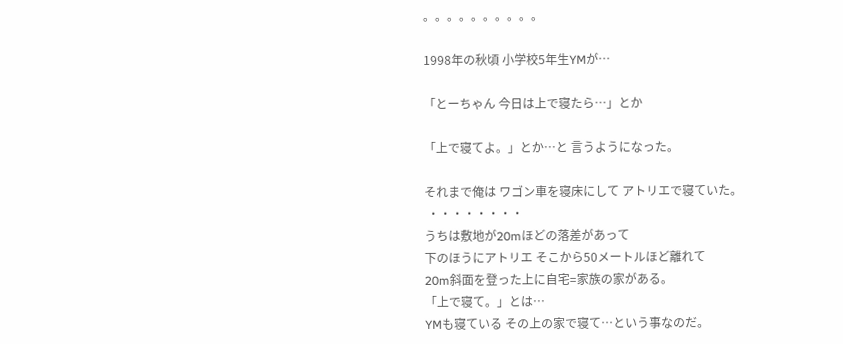。。。。。。。。。。

1998年の秋頃 小学校5年生YMが…

「とーちゃん 今日は上で寝たら…」とか

「上で寝てよ。」とか…と 言うようになった。

それまで俺は ワゴン車を寝床にして アトリエで寝ていた。
 ・・・・・・・・
うちは敷地が20mほどの落差があって
下のほうにアトリエ そこから50メートルほど離れて
20m斜面を登った上に自宅=家族の家がある。
「上で寝て。」とは…
YMも寝ている その上の家で寝て…という事なのだ。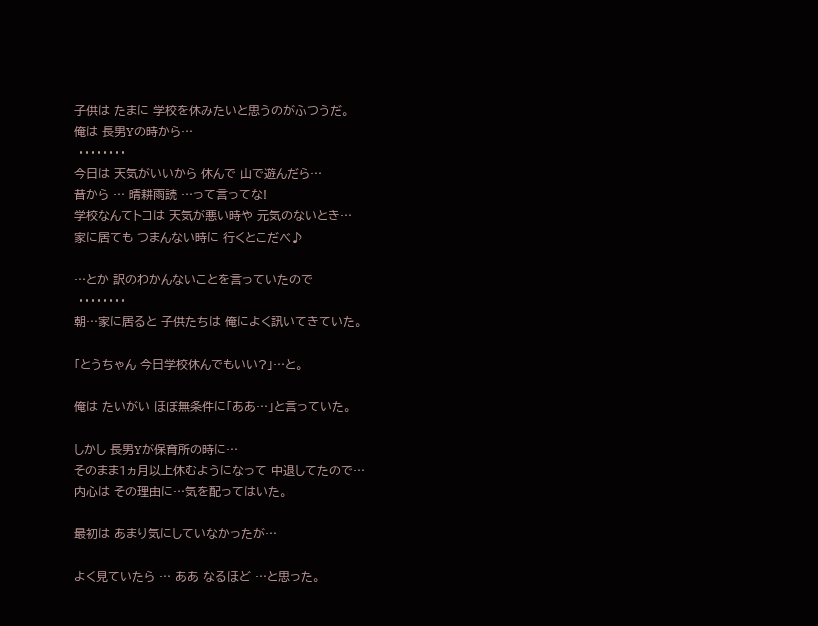子供は たまに 学校を休みたいと思うのがふつうだ。
俺は 長男Yの時から…
 ・・・・・・・・
今日は 天気がいいから 休んで 山で遊んだら…
昔から … 晴耕雨読 …って言ってな!
学校なんてトコは 天気が悪い時や 元気のないとき…
家に居ても つまんない時に 行くとこだべ♪

…とか 訳のわかんないことを言っていたので
 ・・・・・・・・
朝…家に居ると 子供たちは 俺によく訊いてきていた。

「とうちゃん 今日学校休んでもいい?」…と。

俺は たいがい ほぼ無条件に「ああ…」と言っていた。

しかし 長男Yが保育所の時に…
そのまま1ヵ月以上休むようになって 中退してたので…
内心は その理由に…気を配ってはいた。

最初は あまり気にしていなかったが…

よく見ていたら … ああ なるほど …と思った。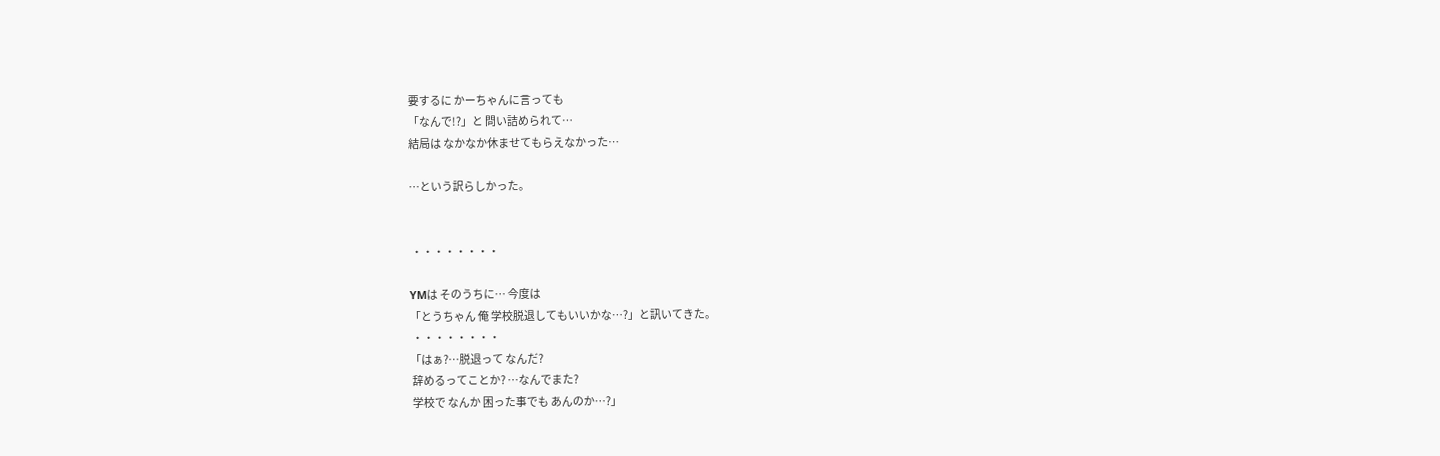要するに かーちゃんに言っても
「なんで!?」と 問い詰められて…
結局は なかなか休ませてもらえなかった…

…という訳らしかった。


 ・・・・・・・・

YMは そのうちに… 今度は
「とうちゃん 俺 学校脱退してもいいかな…?」と訊いてきた。
 ・・・・・・・・
「はぁ?…脱退って なんだ?
 辞めるってことか? …なんでまた?
 学校で なんか 困った事でも あんのか…?」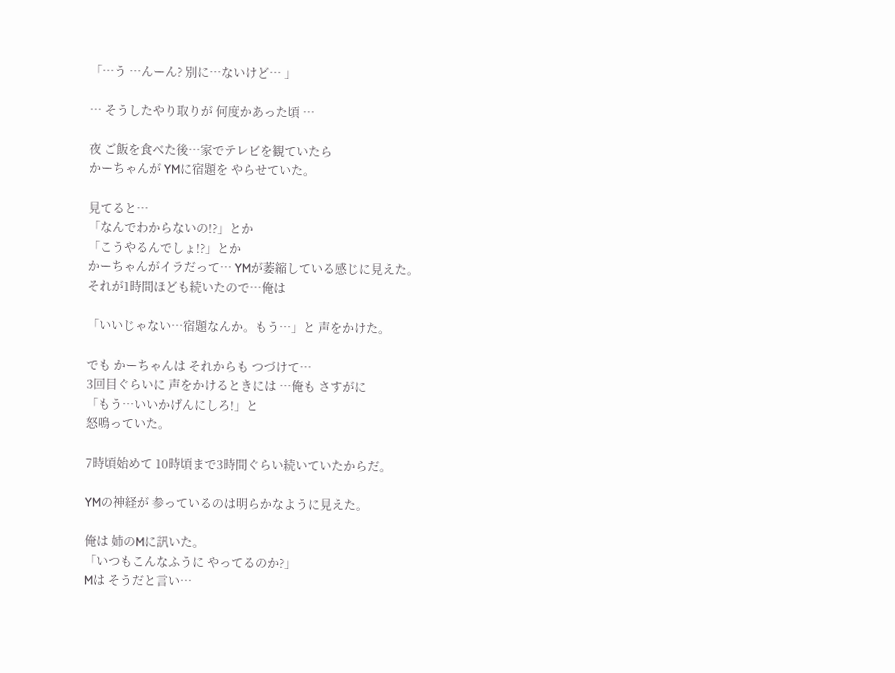「…う …んーん? 別に…ないけど… 」

… そうしたやり取りが 何度かあった頃 …

夜 ご飯を食べた後…家でテレビを観ていたら
かーちゃんが YMに宿題を やらせていた。

見てると…
「なんでわからないの!?」とか
「こうやるんでしょ!?」とか
かーちゃんがイラだって… YMが萎縮している感じに見えた。
それが1時間ほども続いたので…俺は

「いいじゃない…宿題なんか。もう…」と 声をかけた。

でも かーちゃんは それからも つづけて…
3回目ぐらいに 声をかけるときには …俺も さすがに
「もう…いいかげんにしろ!」と
怒鳴っていた。

7時頃始めて 10時頃まで3時間ぐらい続いていたからだ。

YMの神経が 参っているのは明らかなように見えた。

俺は 姉のMに訊いた。
「いつもこんなふうに やってるのか?」
Mは そうだと言い…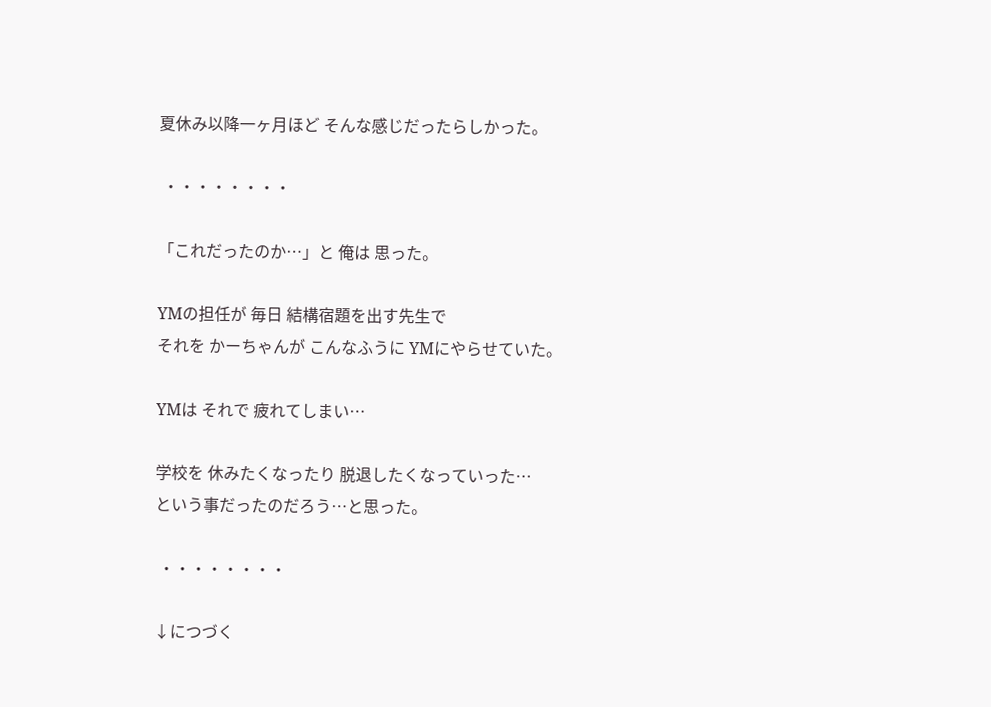夏休み以降一ヶ月ほど そんな感じだったらしかった。

 ・・・・・・・・

「これだったのか…」と 俺は 思った。

YMの担任が 毎日 結構宿題を出す先生で
それを かーちゃんが こんなふうに YMにやらせていた。

YMは それで 疲れてしまい…

学校を 休みたくなったり 脱退したくなっていった…
という事だったのだろう…と思った。

 ・・・・・・・・

↓につづく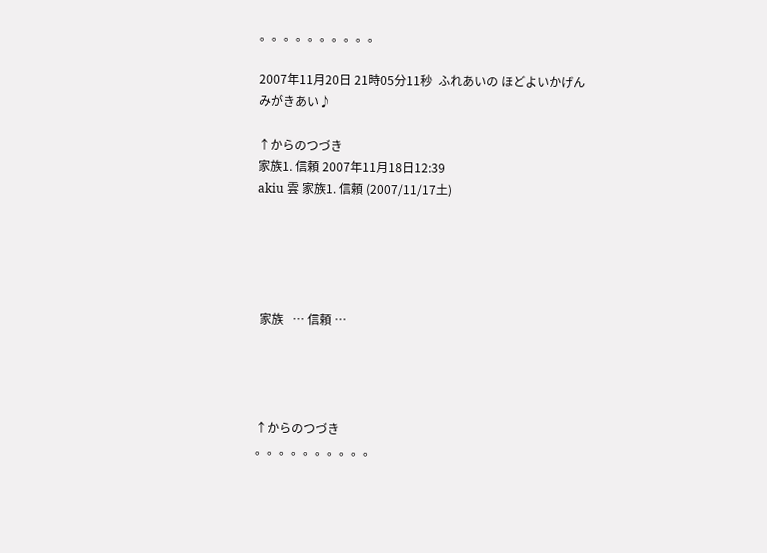。。。。。。。。。。

2007年11月20日 21時05分11秒  ふれあいの ほどよいかげん みがきあい♪

↑からのつづき
家族1. 信頼 2007年11月18日12:39
akiu 雲 家族1. 信頼 (2007/11/17土)





 家族   … 信頼 …




↑からのつづき
。。。。。。。。。。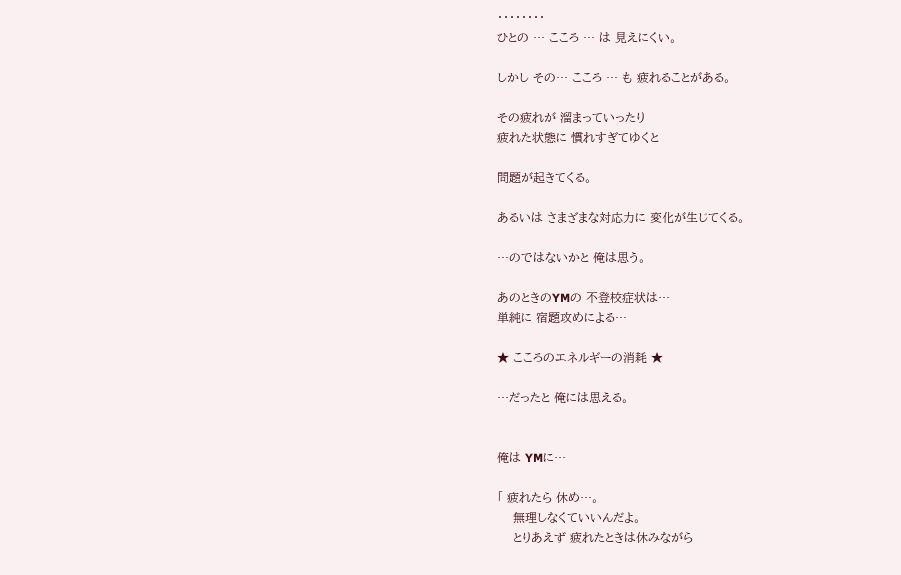・・・・・・・・
ひとの … こころ … は 見えにくい。

しかし その… こころ … も 疲れることがある。

その疲れが 溜まっていったり
疲れた状態に 慣れすぎてゆくと

問題が起きてくる。

あるいは さまざまな対応力に 変化が生じてくる。

…のではないかと 俺は思う。

あのときのYMの 不登校症状は…
単純に 宿題攻めによる…

★ こころのエネルギーの消耗 ★

…だったと 俺には思える。


俺は YMに…

「 疲れたら 休め…。
    無理しなくていいんだよ。
    とりあえず 疲れたときは休みながら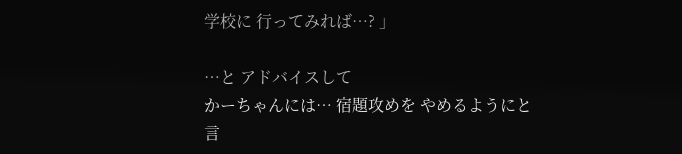学校に 行ってみれば…? 」

…と アドバイスして
かーちゃんには… 宿題攻めを やめるようにと 言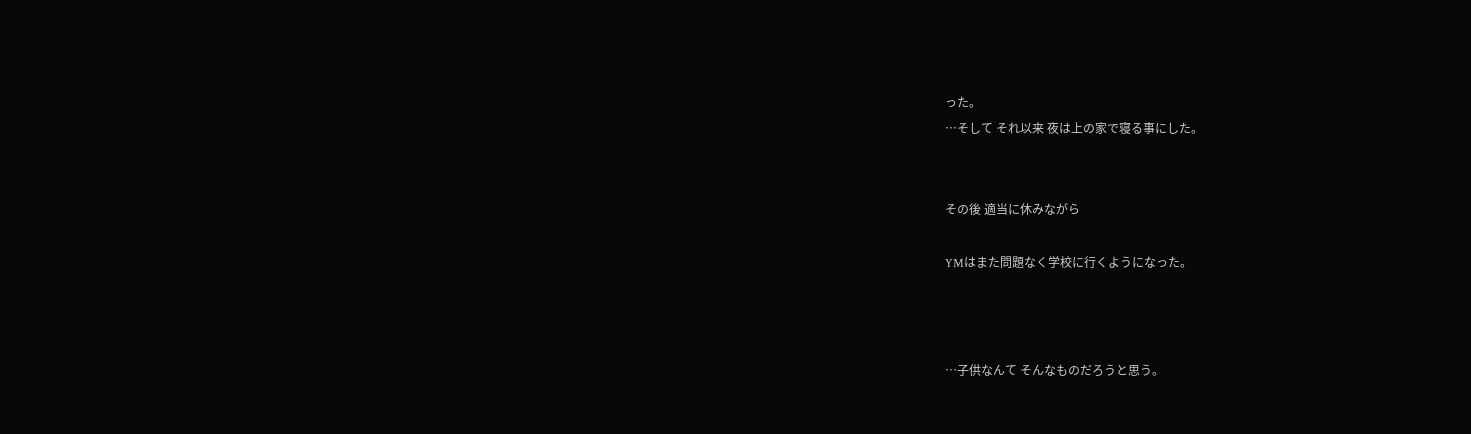った。
…そして それ以来 夜は上の家で寝る事にした。


その後 適当に休みながら

YMはまた問題なく学校に行くようになった。



…子供なんて そんなものだろうと思う。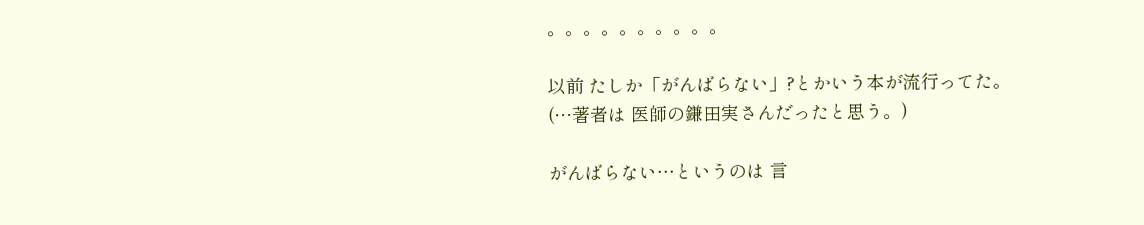。。。。。。。。。。

以前 たしか「がんばらない」?とかいう本が流行ってた。
(…著者は 医師の鎌田実さんだったと思う。)

がんばらない…というのは 言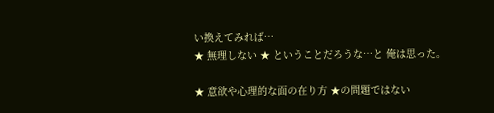い換えてみれば…
★ 無理しない ★ ということだろうな…と 俺は思った。

★ 意欲や心理的な面の在り方 ★の問題ではない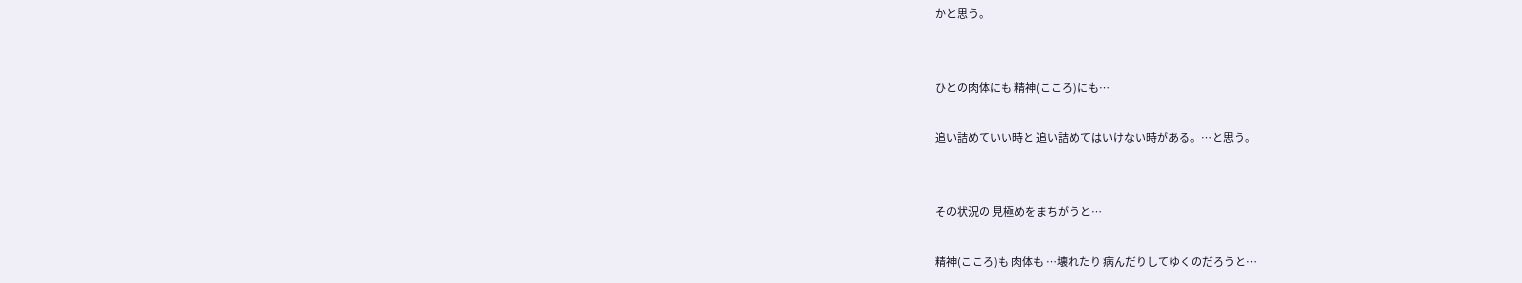かと思う。


ひとの肉体にも 精神(こころ)にも…

追い詰めていい時と 追い詰めてはいけない時がある。…と思う。


その状況の 見極めをまちがうと…

精神(こころ)も 肉体も …壊れたり 病んだりしてゆくのだろうと…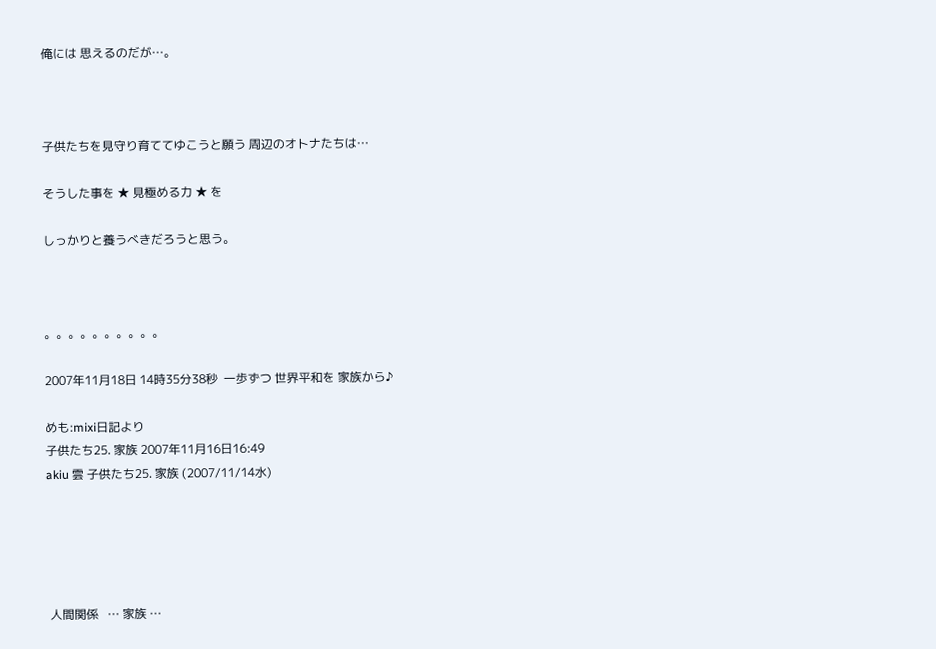俺には 思えるのだが…。



子供たちを見守り育ててゆこうと願う 周辺のオトナたちは…

そうした事を ★ 見極める力 ★ を

しっかりと養うべきだろうと思う。



。。。。。。。。。。

2007年11月18日 14時35分38秒  一歩ずつ 世界平和を 家族から♪

めも:mixi日記より
子供たち25. 家族 2007年11月16日16:49
akiu 雲 子供たち25. 家族 (2007/11/14水)





 人間関係   … 家族 …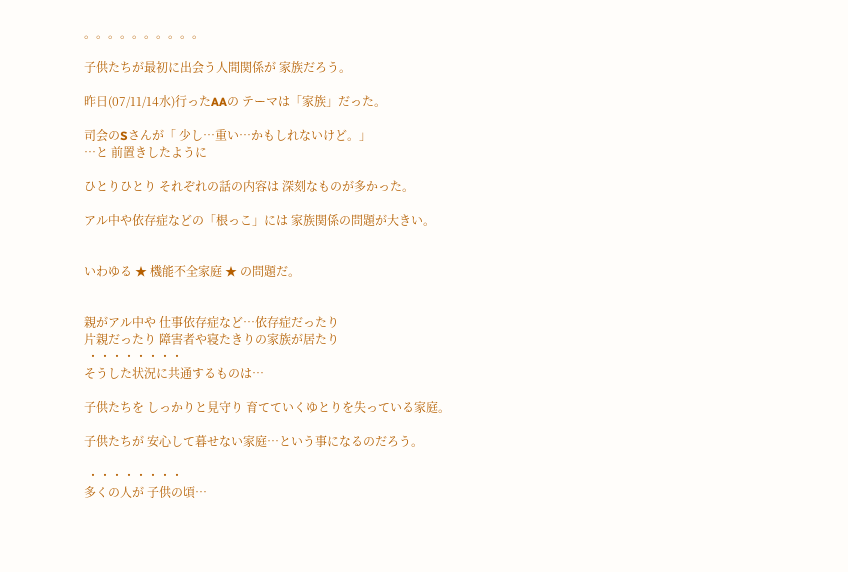。。。。。。。。。。

子供たちが最初に出会う人間関係が 家族だろう。

昨日(07/11/14水)行ったAAの テーマは「家族」だった。

司会のSさんが「 少し…重い…かもしれないけど。」
…と 前置きしたように

ひとりひとり それぞれの話の内容は 深刻なものが多かった。

アル中や依存症などの「根っこ」には 家族関係の問題が大きい。


いわゆる ★ 機能不全家庭 ★ の問題だ。


親がアル中や 仕事依存症など…依存症だったり
片親だったり 障害者や寝たきりの家族が居たり
 ・・・・・・・・
そうした状況に共通するものは…

子供たちを しっかりと見守り 育てていくゆとりを失っている家庭。

子供たちが 安心して暮せない家庭…という事になるのだろう。

 ・・・・・・・・
多くの人が 子供の頃…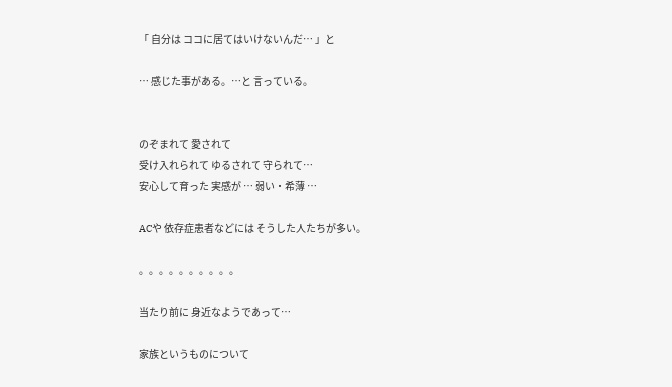「 自分は ココに居てはいけないんだ… 」と

… 感じた事がある。…と 言っている。


のぞまれて 愛されて
受け入れられて ゆるされて 守られて…
安心して育った 実感が … 弱い・希薄 …

ACや 依存症患者などには そうした人たちが多い。

。。。。。。。。。。

当たり前に 身近なようであって…

家族というものについて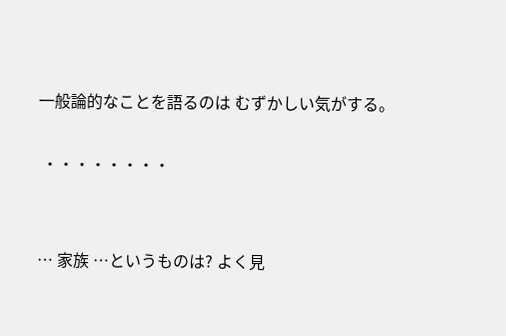一般論的なことを語るのは むずかしい気がする。

 ・・・・・・・・


… 家族 …というものは? よく見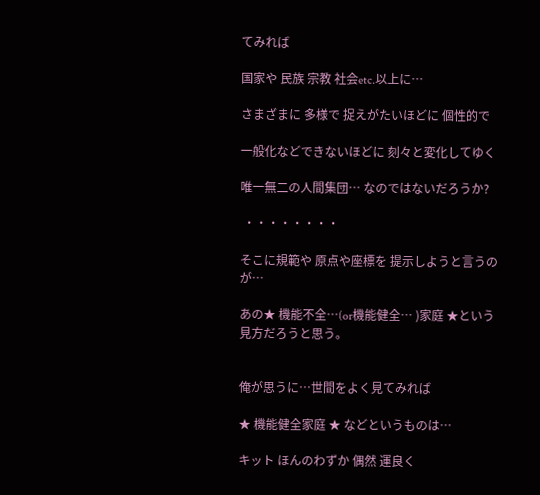てみれば

国家や 民族 宗教 社会etc.以上に…

さまざまに 多様で 捉えがたいほどに 個性的で

一般化などできないほどに 刻々と変化してゆく

唯一無二の人間集団… なのではないだろうか?

 ・・・・・・・・

そこに規範や 原点や座標を 提示しようと言うのが…

あの★ 機能不全…(or機能健全… )家庭 ★という見方だろうと思う。


俺が思うに…世間をよく見てみれば

★ 機能健全家庭 ★ などというものは…

キット ほんのわずか 偶然 運良く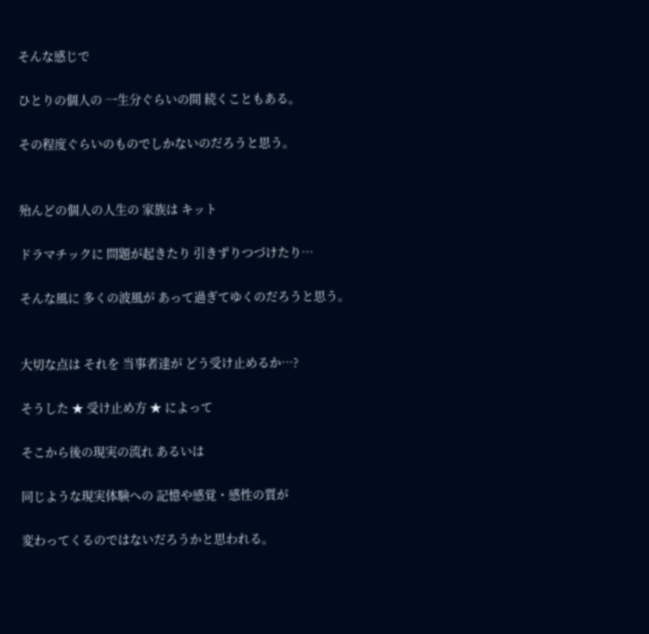そんな感じで

ひとりの個人の 一生分ぐらいの間 続くこともある。

その程度ぐらいのものでしかないのだろうと思う。


殆んどの個人の人生の 家族は キット

ドラマチックに 問題が起きたり 引きずりつづけたり…

そんな風に 多くの波風が あって過ぎてゆくのだろうと思う。


大切な点は それを 当事者達が どう受け止めるか…?

そうした ★ 受け止め方 ★ によって

そこから後の現実の流れ あるいは

同じような現実体験への 記憶や感覚・感性の質が

変わってくるのではないだろうかと思われる。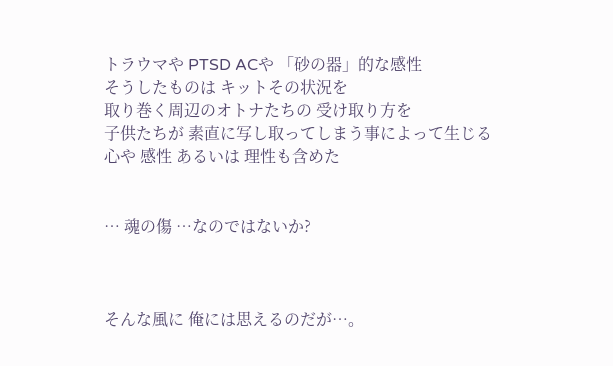トラウマや PTSD ACや 「砂の器」的な感性
そうしたものは キットその状況を
取り巻く周辺のオトナたちの 受け取り方を
子供たちが 素直に写し取ってしまう事によって生じる
心や 感性 あるいは 理性も含めた


… 魂の傷 …なのではないか?



そんな風に 俺には思えるのだが…。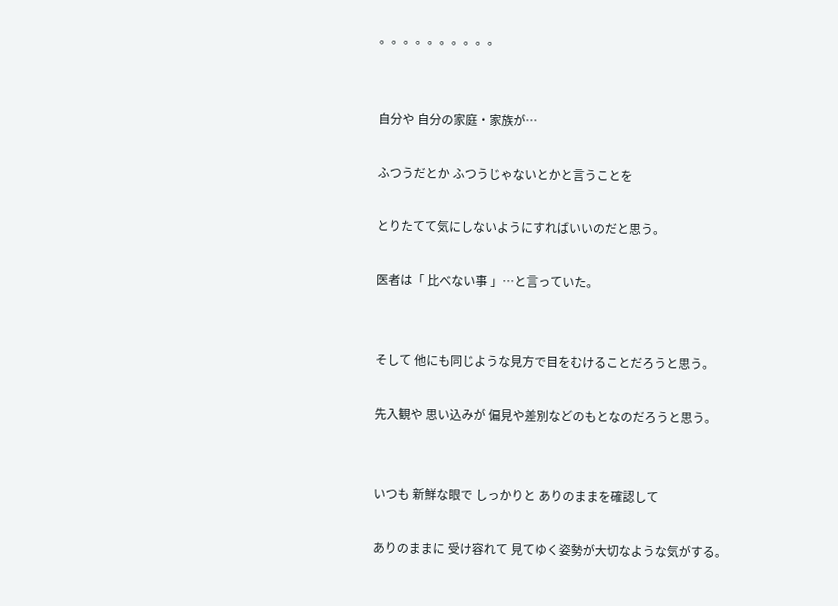。。。。。。。。。。


自分や 自分の家庭・家族が…

ふつうだとか ふつうじゃないとかと言うことを

とりたてて気にしないようにすればいいのだと思う。

医者は「 比べない事 」…と言っていた。


そして 他にも同じような見方で目をむけることだろうと思う。

先入観や 思い込みが 偏見や差別などのもとなのだろうと思う。


いつも 新鮮な眼で しっかりと ありのままを確認して

ありのままに 受け容れて 見てゆく姿勢が大切なような気がする。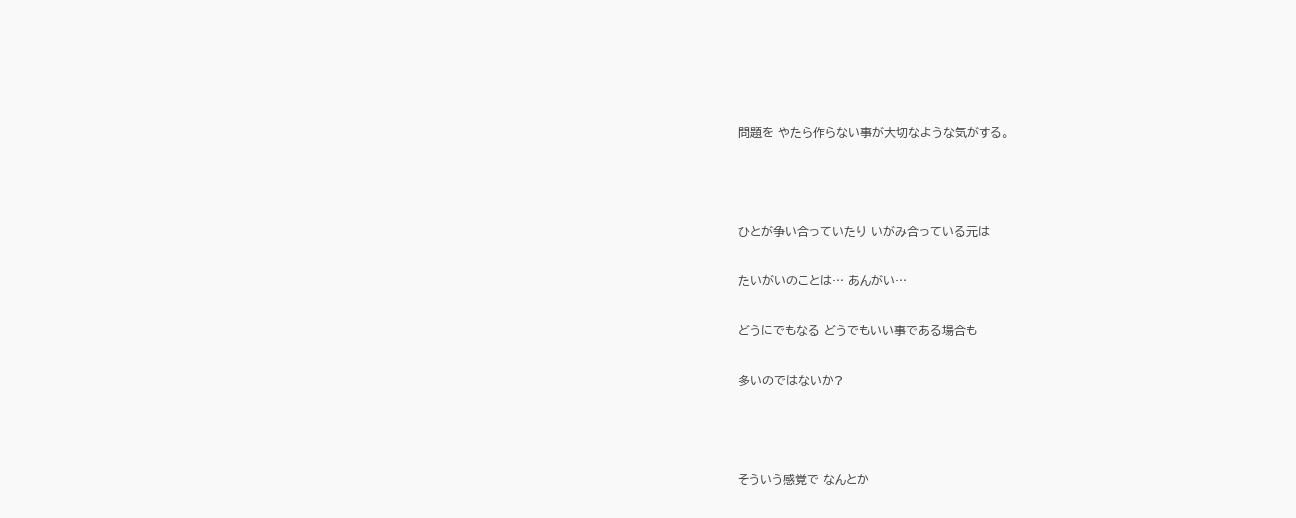問題を やたら作らない事が大切なような気がする。



ひとが争い合っていたり いがみ合っている元は

たいがいのことは… あんがい…

どうにでもなる どうでもいい事である場合も

多いのではないか?



そういう感覚で なんとか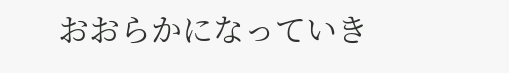おおらかになっていき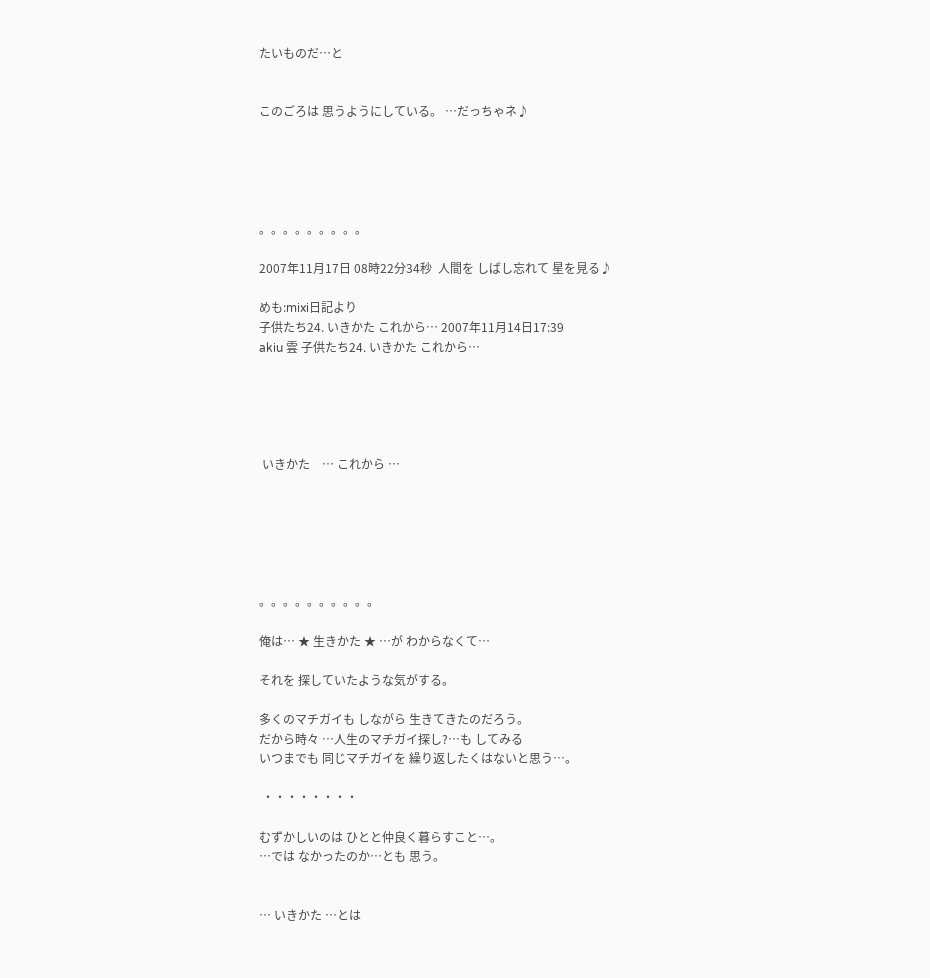たいものだ…と


このごろは 思うようにしている。 …だっちゃネ♪





。。。。。。。。。

2007年11月17日 08時22分34秒  人間を しばし忘れて 星を見る♪

めも:mixi日記より
子供たち24. いきかた これから… 2007年11月14日17:39
akiu 雲 子供たち24. いきかた これから…





 いきかた    … これから …






。。。。。。。。。。

俺は… ★ 生きかた ★ …が わからなくて…

それを 探していたような気がする。

多くのマチガイも しながら 生きてきたのだろう。
だから時々 …人生のマチガイ探し?…も してみる
いつまでも 同じマチガイを 繰り返したくはないと思う…。

 ・・・・・・・・

むずかしいのは ひとと仲良く暮らすこと…。
…では なかったのか…とも 思う。


… いきかた …とは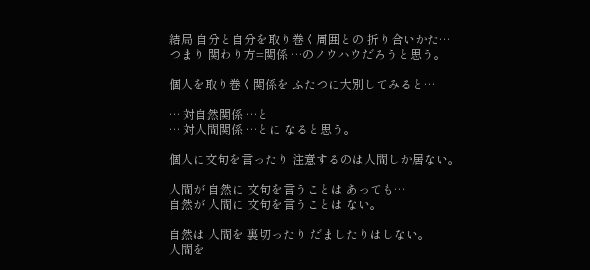結局 自分と自分を取り巻く周囲との 折り合いかた…
つまり 関わり方=関係 …のノウハウだろうと思う。

個人を取り巻く関係を ふたつに大別してみると…

… 対自然関係 …と
… 対人間関係 …とに なると思う。

個人に文句を言ったり 注意するのは人間しか居ない。

人間が 自然に 文句を言うことは あっても…
自然が 人間に 文句を言うことは ない。

自然は 人間を 裏切ったり だましたりはしない。
人間を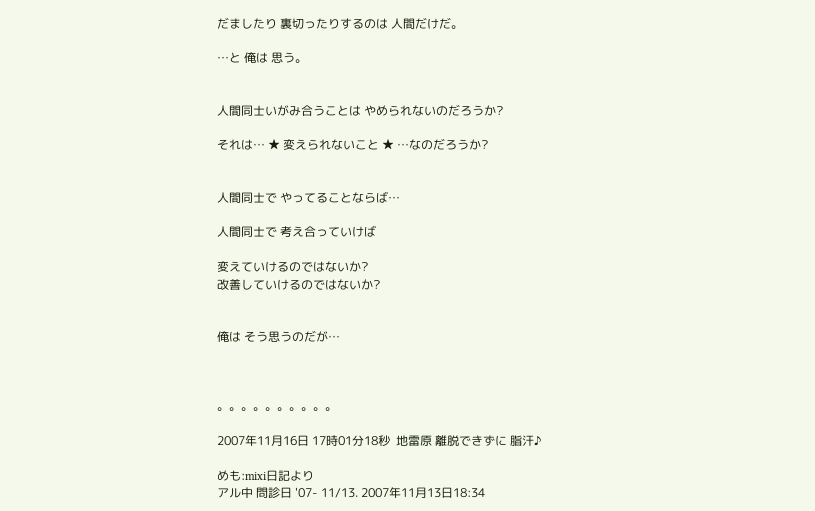だましたり 裏切ったりするのは 人間だけだ。

…と 俺は 思う。


人間同士いがみ合うことは やめられないのだろうか?

それは… ★ 変えられないこと ★ …なのだろうか?


人間同士で やってることならば…

人間同士で 考え合っていけば

変えていけるのではないか?
改善していけるのではないか?


俺は そう思うのだが…



。。。。。。。。。。

2007年11月16日 17時01分18秒  地雷原 離脱できずに 脂汗♪

めも:mixi日記より
アル中 問診日 '07- 11/13. 2007年11月13日18:34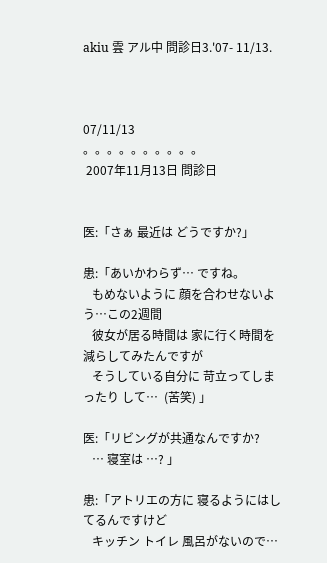akiu 雲 アル中 問診日3.'07- 11/13.



07/11/13
。。。。。。。。。。
 2007年11月13日 問診日


医:「さぁ 最近は どうですか?」

患:「あいかわらず… ですね。
   もめないように 顔を合わせないよう…この2週間
   彼女が居る時間は 家に行く時間を 減らしてみたんですが
   そうしている自分に 苛立ってしまったり して…  (苦笑) 」

医:「リビングが共通なんですか?
   … 寝室は …? 」

患:「アトリエの方に 寝るようにはしてるんですけど
   キッチン トイレ 風呂がないので…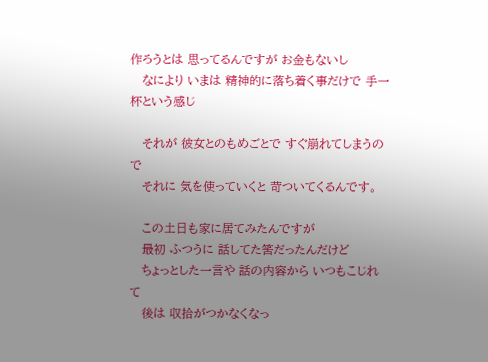作ろうとは 思ってるんですが お金もないし
   なにより いまは 精神的に落ち着く事だけで 手一杯という感じ

   それが 彼女とのもめごとで すぐ崩れてしまうので
   それに 気を使っていくと 苛ついてくるんです。

   この土日も家に居てみたんですが
   最初 ふつうに 話してた筈だったんだけど
   ちょっとした一言や 話の内容から いつもこじれて
   後は 収拾がつかなくなっ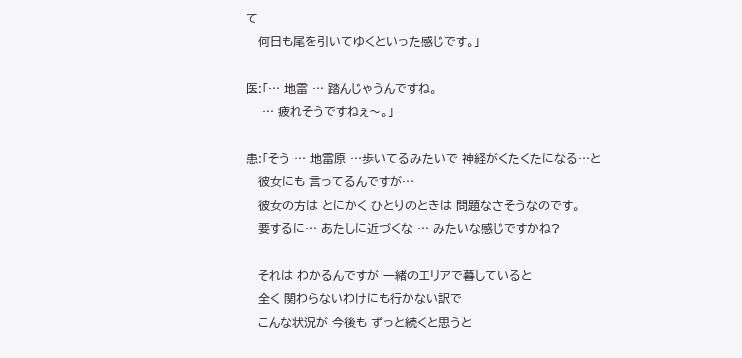て
   何日も尾を引いてゆくといった感じです。」

医:「… 地雷 … 踏んじゃうんですね。
    … 疲れそうですねぇ〜。」

患:「そう … 地雷原 …歩いてるみたいで 神経がくたくたになる…と
   彼女にも 言ってるんですが…
   彼女の方は とにかく ひとりのときは 問題なさそうなのです。
   要するに… あたしに近づくな … みたいな感じですかね?

   それは わかるんですが 一緒のエリアで暮していると
   全く 関わらないわけにも行かない訳で
   こんな状況が 今後も ずっと続くと思うと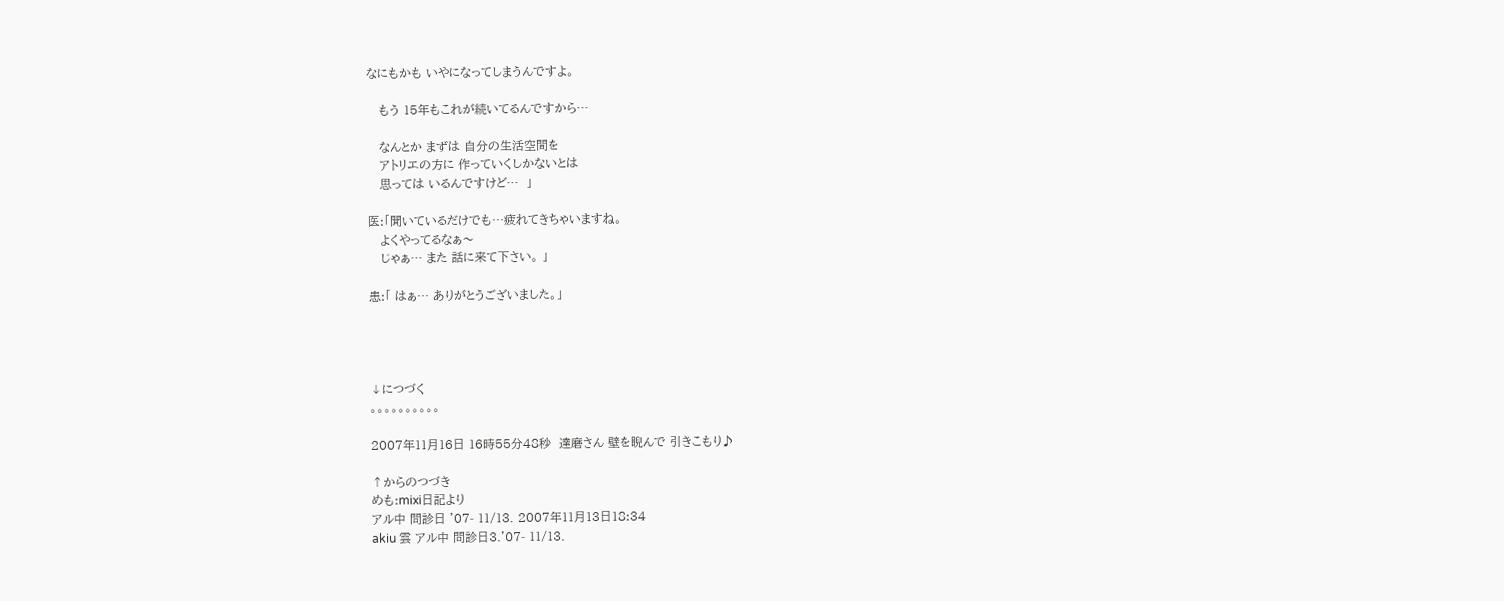なにもかも いやになってしまうんですよ。

   もう 15年もこれが続いてるんですから…

   なんとか まずは 自分の生活空間を
   アトリエの方に 作っていくしかないとは
   思っては いるんですけど…  」

医:「聞いているだけでも…疲れてきちゃいますね。
   よくやってるなぁ〜
   じゃぁ… また 話に来て下さい。 」

患:「 はぁ… ありがとうございました。」




↓につづく
。。。。。。。。。。

2007年11月16日 16時55分48秒  達磨さん 壁を睨んで 引きこもり♪

↑からのつづき
めも:mixi日記より
アル中 問診日 '07- 11/13. 2007年11月13日18:34
akiu 雲 アル中 問診日3.'07- 11/13.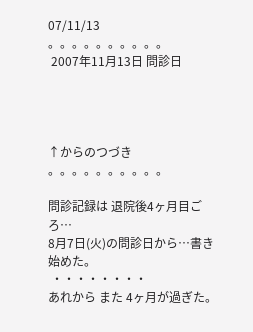07/11/13
。。。。。。。。。。
 2007年11月13日 問診日




↑からのつづき
。。。。。。。。。。

問診記録は 退院後4ヶ月目ごろ…
8月7日(火)の問診日から…書き始めた。
 ・・・・・・・・
あれから また 4ヶ月が過ぎた。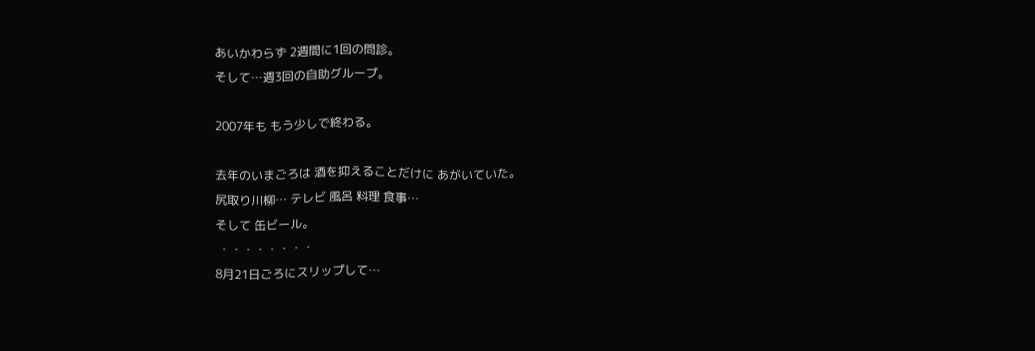あいかわらず 2週間に1回の問診。
そして…週3回の自助グループ。

2007年も もう少しで終わる。

去年のいまごろは 酒を抑えることだけに あがいていた。
尻取り川柳… テレビ 風呂 料理 食事…
そして 缶ビール。
 ・・・・・・・・
8月21日ごろにスリップして…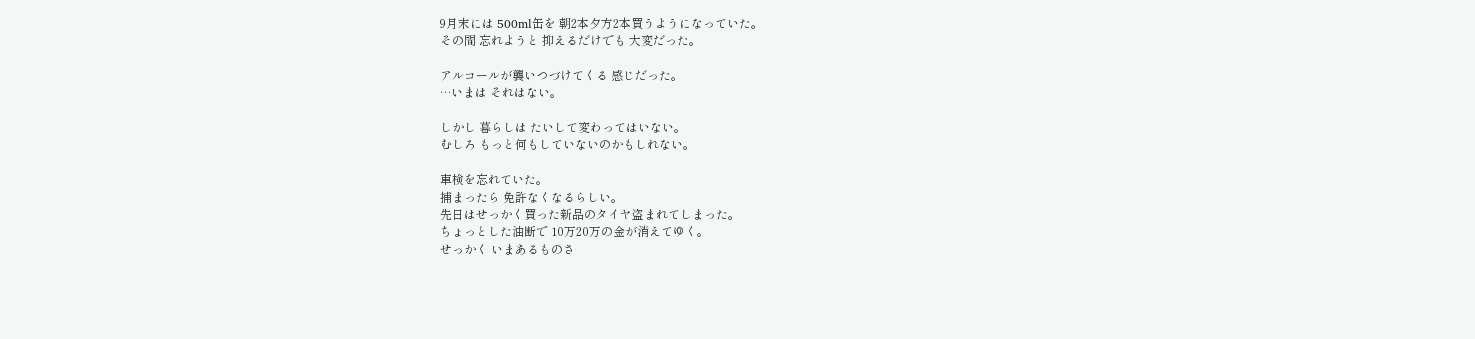9月末には 500ml缶を 朝2本夕方2本買うようになっていた。
その間 忘れようと 抑えるだけでも 大変だった。

アルコールが襲いつづけてくる 感じだった。
…いまは それはない。

しかし 暮らしは たいして変わってはいない。
むしろ もっと何もしていないのかもしれない。

車検を忘れていた。
捕まったら 免許なくなるらしい。
先日はせっかく買った新品のタイヤ盗まれてしまった。
ちょっとした油断で 10万20万の金が消えてゆく。
せっかく いまあるものさ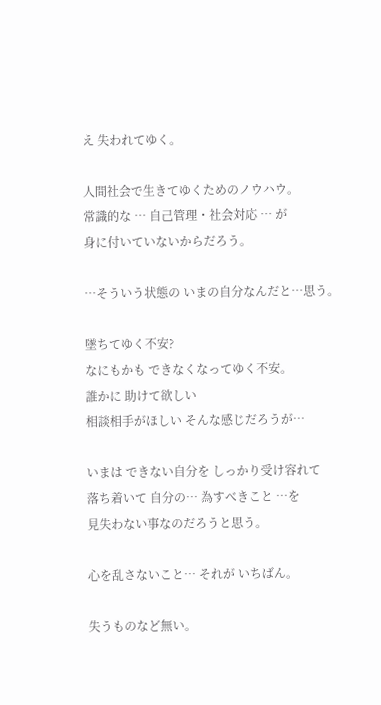え 失われてゆく。

人間社会で生きてゆくためのノウハウ。
常識的な … 自己管理・社会対応 … が
身に付いていないからだろう。

…そういう状態の いまの自分なんだと…思う。

墜ちてゆく不安?
なにもかも できなくなってゆく不安。
誰かに 助けて欲しい
相談相手がほしい そんな感じだろうが…

いまは できない自分を しっかり受け容れて
落ち着いて 自分の… 為すべきこと …を
見失わない事なのだろうと思う。

心を乱さないこと… それが いちばん。

失うものなど無い。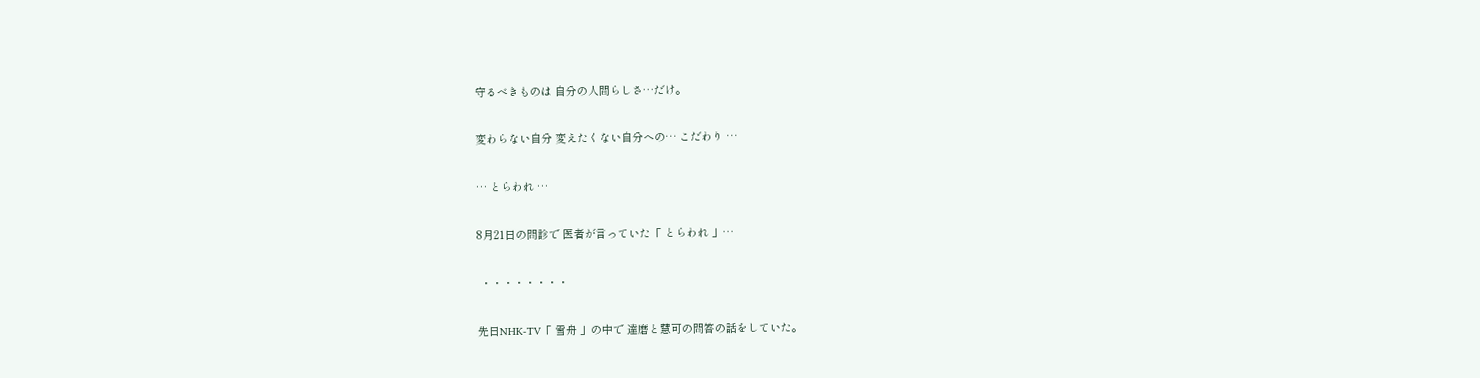守るべきものは 自分の人間らしさ…だけ。

変わらない自分 変えたくない自分への… こだわり …

… とらわれ …

8月21日の問診で 医者が言っていた「 とらわれ 」…

 ・・・・・・・・

先日NHK-TV「 雪舟 」の中で 達磨と慧可の問答の話をしていた。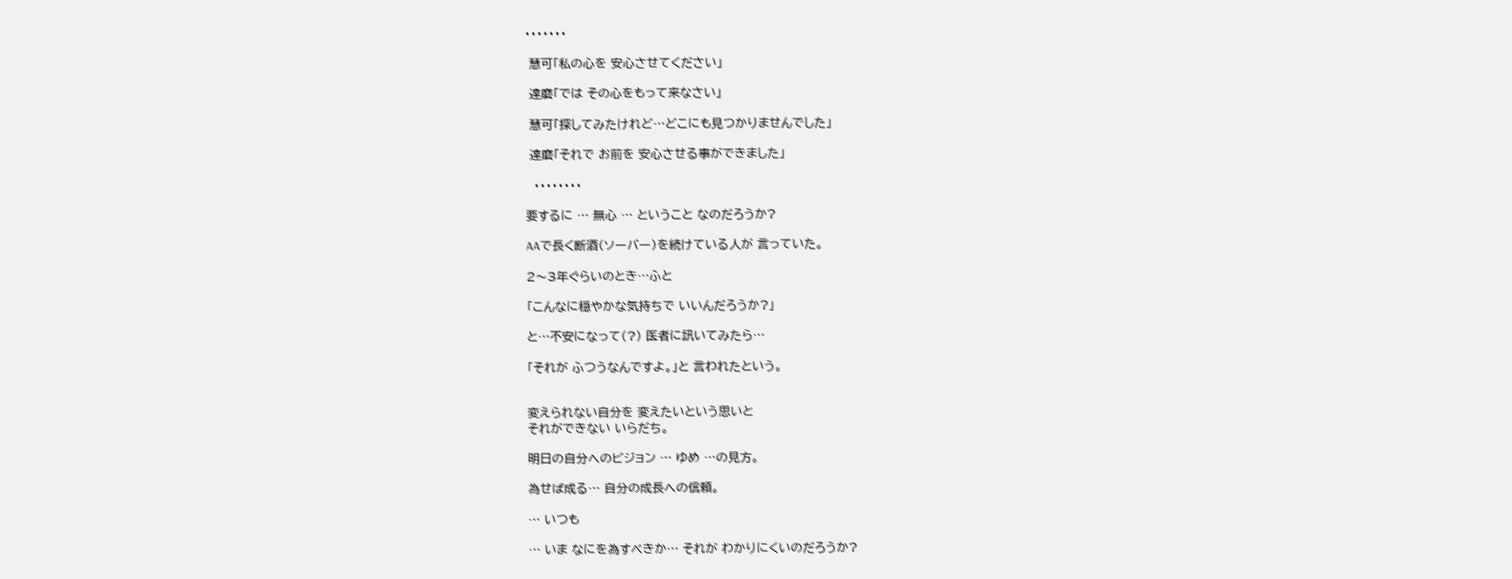・・・・・・・

 慧可「私の心を 安心させてください」

 達磨「では その心をもって来なさい」

 慧可「探してみたけれど…どこにも見つかりませんでした」

 達磨「それで お前を 安心させる事ができました」

  ・・・・・・・・

要するに … 無心 … ということ なのだろうか?

AAで長く断酒(ソーバー)を続けている人が 言っていた。

2〜3年ぐらいのとき…ふと

「こんなに穏やかな気持ちで いいんだろうか?」

と…不安になって(?) 医者に訊いてみたら…

「それが ふつうなんですよ。」と 言われたという。


変えられない自分を 変えたいという思いと
それができない いらだち。

明日の自分へのビジョン … ゆめ …の見方。

為せば成る… 自分の成長への信頼。

… いつも

… いま なにを為すべきか… それが わかりにくいのだろうか?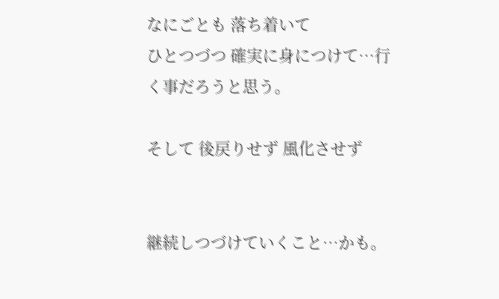なにごとも 落ち着いて
ひとつづつ 確実に身につけて…行く事だろうと思う。

そして 後戻りせず 風化させず


継続しつづけていくこと…かも。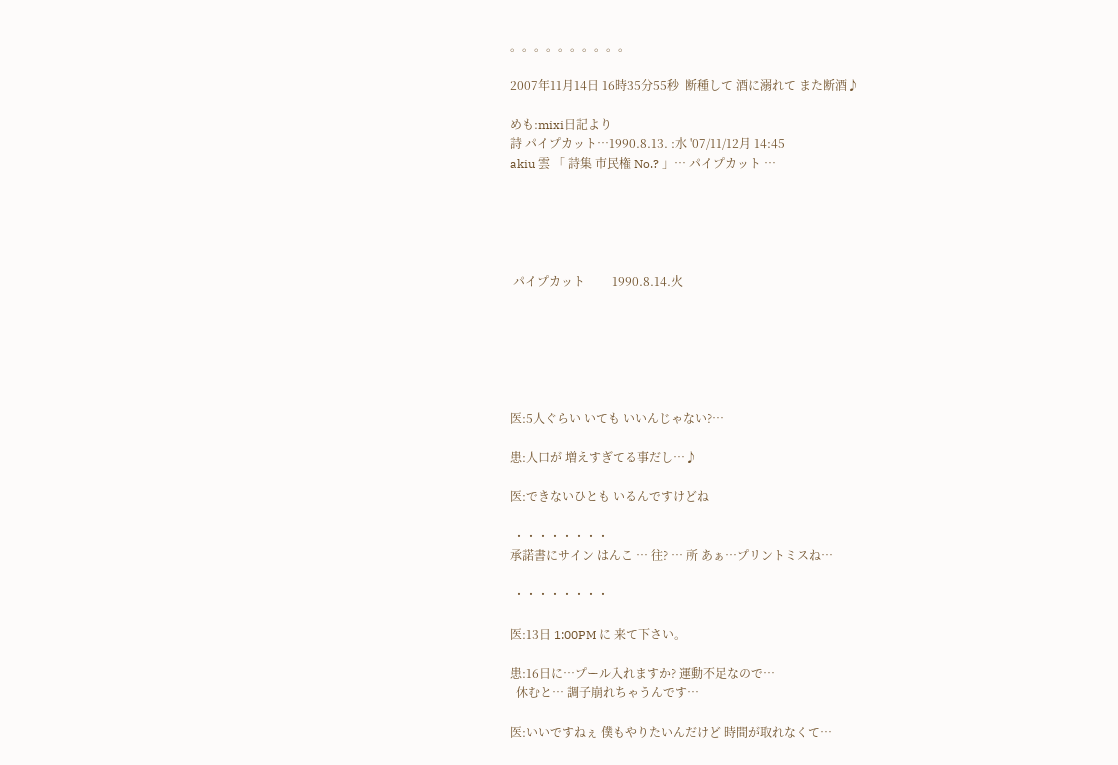。。。。。。。。。。

2007年11月14日 16時35分55秒  断種して 酒に溺れて また断酒♪

めも:mixi日記より
詩 パイプカット…1990.8.13. :水 '07/11/12月 14:45
akiu 雲 「 詩集 市民権 No.? 」… パイプカット …





 パイプカット         1990.8.14.火






医:5人ぐらい いても いいんじゃない?…

患:人口が 増えすぎてる事だし…♪

医:できないひとも いるんですけどね

 ・・・・・・・・
承諾書にサイン はんこ … 往? … 所 あぁ…プリントミスね…

 ・・・・・・・・

医:13日 1:00PM に 来て下さい。

患:16日に…プール入れますか? 運動不足なので…
  休むと… 調子崩れちゃうんです…

医:いいですねぇ 僕もやりたいんだけど 時間が取れなくて…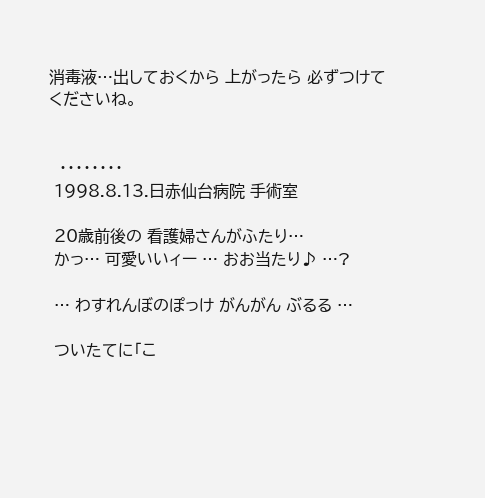消毒液…出しておくから 上がったら 必ずつけてくださいね。


  ・・・・・・・・
 1998.8.13.日赤仙台病院 手術室

 20歳前後の 看護婦さんがふたり…
 かっ… 可愛いいィー … おお当たり♪ …?

 … わすれんぼのぽっけ がんがん ぶるる …

 ついたてに「こ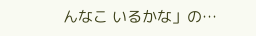んなこ いるかな」の…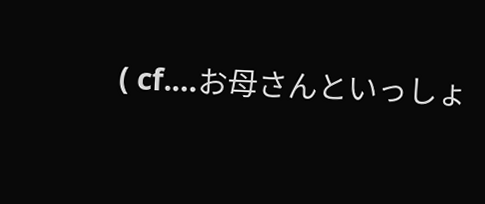( cf.…お母さんといっしょ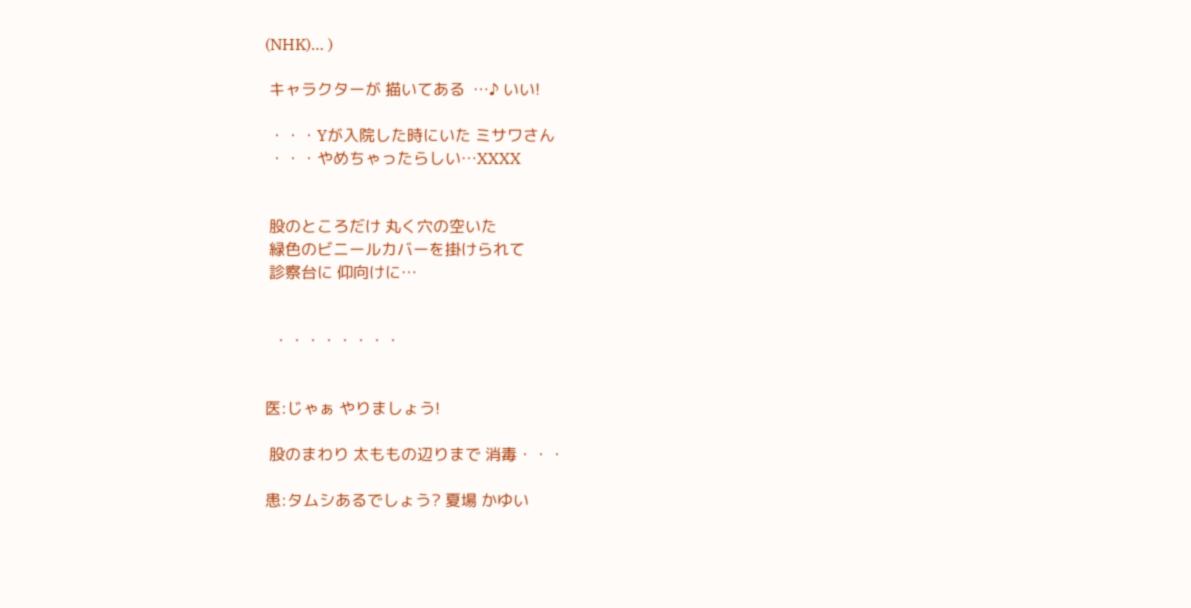(NHK)… )

 キャラクターが 描いてある  …♪ いい!

 ・・・Yが入院した時にいた ミサワさん
 ・・・やめちゃったらしい…XXXX


 股のところだけ 丸く穴の空いた
 緑色のビニールカバーを掛けられて
 診察台に 仰向けに…


  ・・・・・・・・


医:じゃぁ やりましょう!

 股のまわり 太ももの辺りまで 消毒・・・

患:タムシあるでしょう? 夏場 かゆい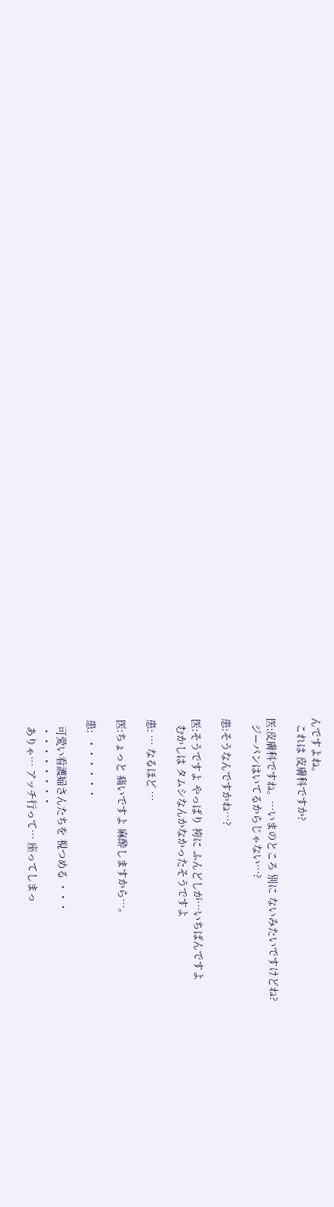んですよね。
  これは 皮膚科ですか?

医:皮膚科ですね。…いまのところ 別に ないみたいですけどね?
  ジーパンはいてるからじゃない…?

患:そうなんですかね…?

医:そうですよ やっぱり 袴に ふんどしが…いちばんですよ
  むかしは タムシなんかなかったそうですよ

患: … なるほど …

医:ちょっと 痛いですよ 麻酔しますから…。

患:  ・・・・・・

  可愛い看護婦さんたちを 視つめる ・・・
  ・・・・・・・・
  ありゃ… アッチ行って… 座ってしまっ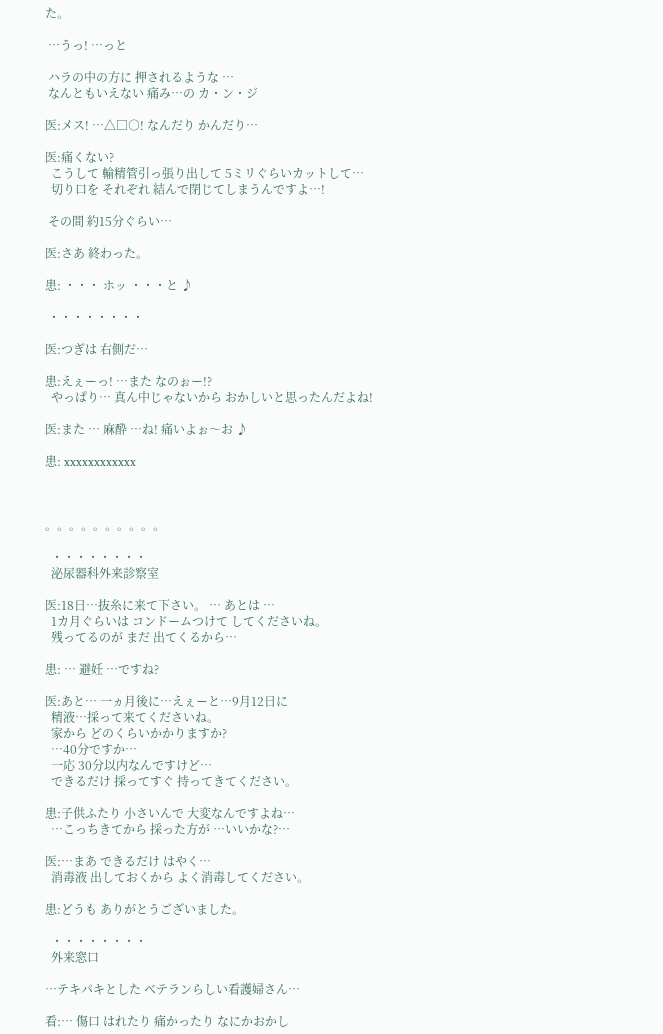た。

 …うっ! …っと

 ハラの中の方に 押されるような …
 なんともいえない 痛み…の カ・ン・ジ

医:メス! …△□○! なんだり かんだり…

医:痛くない?
  こうして 輸精管引っ張り出して 5ミリぐらいカットして…
  切り口を それぞれ 結んで閉じてしまうんですよ…!

 その間 約15分ぐらい…

医:さあ 終わった。

患: ・・・ ホッ ・・・と ♪

 ・・・・・・・・

医:つぎは 右側だ…

患:えぇーっ! …また なのぉー!?
  やっぱり… 真ん中じゃないから おかしいと思ったんだよね!

医:また … 麻酔 …ね! 痛いよぉ〜お ♪

患: xxxxxxxxxxxx



。。。。。。。。。。

  ・・・・・・・・
  泌尿器科外来診察室

医:18日…抜糸に来て下さい。 … あとは …
  1カ月ぐらいは コンドームつけて してくださいね。
  残ってるのが まだ 出てくるから…

患: … 避妊 …ですね?

医:あと… 一ヵ月後に…えぇーと…9月12日に
  精液…採って来てくださいね。
  家から どのくらいかかりますか?
  …40分ですか…
  一応 30分以内なんですけど…
  できるだけ 採ってすぐ 持ってきてください。

患:子供ふたり 小さいんで 大変なんですよね…
  …こっちきてから 採った方が …いいかな?…

医:…まあ できるだけ はやく…
  消毒液 出しておくから よく消毒してください。

患:どうも ありがとうございました。

  ・・・・・・・・
  外来窓口

…テキパキとした ベテランらしい看護婦さん…

看:… 傷口 はれたり 痛かったり なにかおかし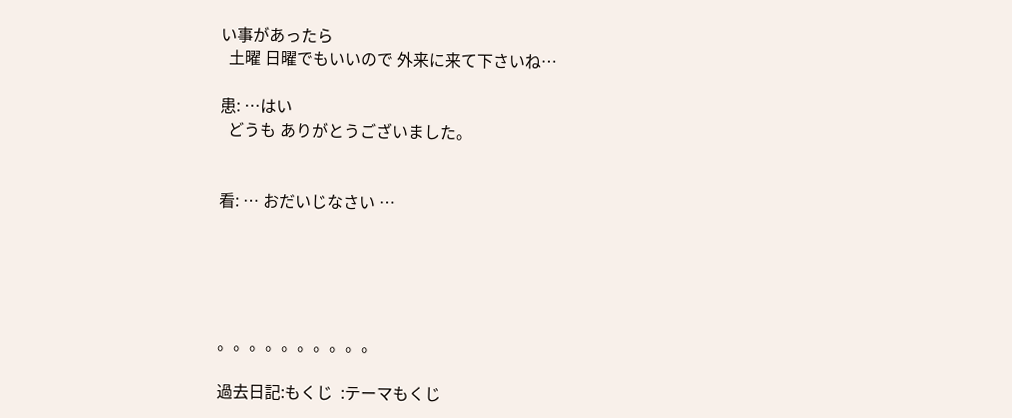い事があったら
  土曜 日曜でもいいので 外来に来て下さいね…

患: …はい
  どうも ありがとうございました。


看: … おだいじなさい …





。。。。。。。。。。

過去日記:もくじ  :テーマもくじ